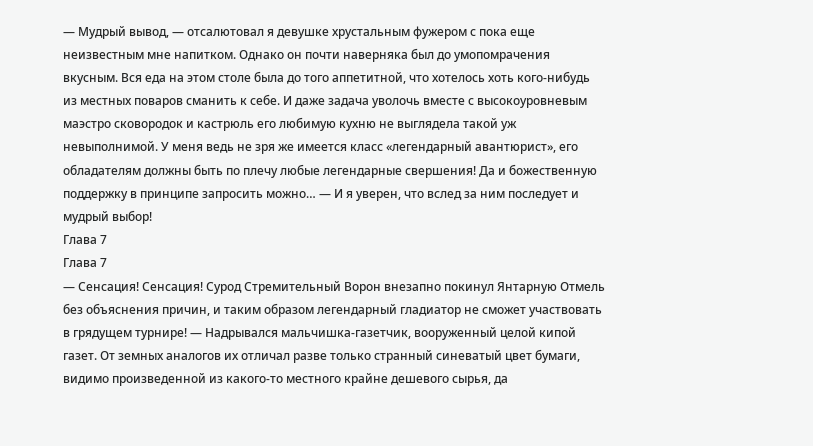— Мудрый вывод, — отсалютовал я девушке хрустальным фужером с пока еще неизвестным мне напитком. Однако он почти наверняка был до умопомрачения вкусным. Вся еда на этом столе была до того аппетитной, что хотелось хоть кого-нибудь из местных поваров сманить к себе. И даже задача уволочь вместе с высокоуровневым маэстро сковородок и кастрюль его любимую кухню не выглядела такой уж невыполнимой. У меня ведь не зря же имеется класс «легендарный авантюрист», его обладателям должны быть по плечу любые легендарные свершения! Да и божественную поддержку в принципе запросить можно… — И я уверен, что вслед за ним последует и мудрый выбор!
Глава 7
Глава 7
— Сенсация! Сенсация! Сурод Стремительный Ворон внезапно покинул Янтарную Отмель без объяснения причин, и таким образом легендарный гладиатор не сможет участвовать в грядущем турнире! — Надрывался мальчишка-газетчик, вооруженный целой кипой газет. От земных аналогов их отличал разве только странный синеватый цвет бумаги, видимо произведенной из какого-то местного крайне дешевого сырья, да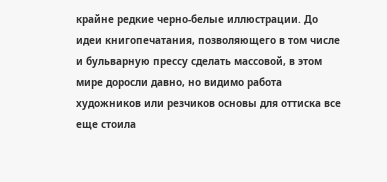крайне редкие черно-белые иллюстрации. До идеи книгопечатания, позволяющего в том числе и бульварную прессу сделать массовой, в этом мире доросли давно, но видимо работа художников или резчиков основы для оттиска все еще стоила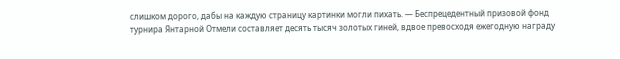слишком дорого, дабы на каждую страницу картинки могли пихать. — Беспрецедентный призовой фонд турнира Янтарной Отмели составляет десять тысяч золотых гиней, вдвое превосходя ежегодную награду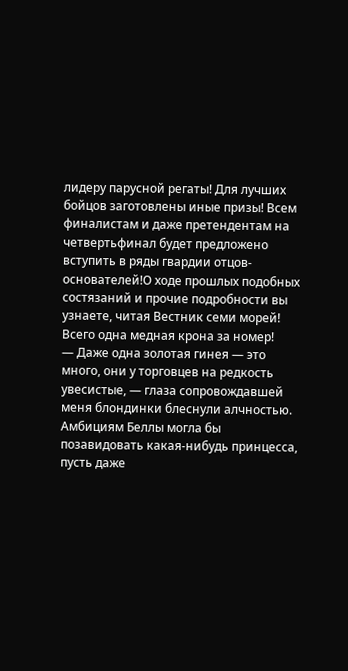лидеру парусной регаты! Для лучших бойцов заготовлены иные призы! Всем финалистам и даже претендентам на четвертьфинал будет предложено вступить в ряды гвардии отцов-основателей!О ходе прошлых подобных состязаний и прочие подробности вы узнаете, читая Вестник семи морей! Всего одна медная крона за номер!
— Даже одна золотая гинея — это много, они у торговцев на редкость увесистые, — глаза сопровождавшей меня блондинки блеснули алчностью. Амбициям Беллы могла бы позавидовать какая-нибудь принцесса, пусть даже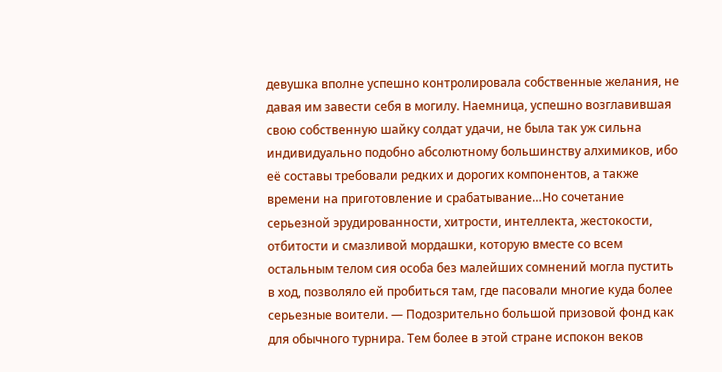девушка вполне успешно контролировала собственные желания, не давая им завести себя в могилу. Наемница, успешно возглавившая свою собственную шайку солдат удачи, не была так уж сильна индивидуально подобно абсолютному большинству алхимиков, ибо её составы требовали редких и дорогих компонентов, а также времени на приготовление и срабатывание…Но сочетание серьезной эрудированности, хитрости, интеллекта, жестокости, отбитости и смазливой мордашки, которую вместе со всем остальным телом сия особа без малейших сомнений могла пустить в ход, позволяло ей пробиться там, где пасовали многие куда более серьезные воители. — Подозрительно большой призовой фонд как для обычного турнира. Тем более в этой стране испокон веков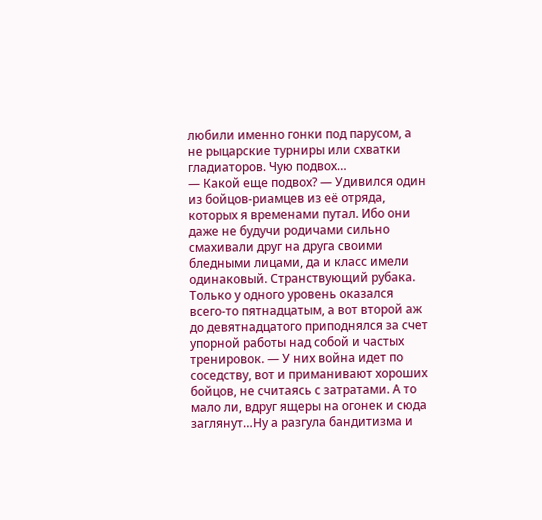любили именно гонки под парусом, а не рыцарские турниры или схватки гладиаторов. Чую подвох…
— Какой еще подвох? — Удивился один из бойцов-риамцев из её отряда, которых я временами путал. Ибо они даже не будучи родичами сильно смахивали друг на друга своими бледными лицами, да и класс имели одинаковый. Странствующий рубака. Только у одного уровень оказался всего-то пятнадцатым, а вот второй аж до девятнадцатого приподнялся за счет упорной работы над собой и частых тренировок. — У них война идет по соседству, вот и приманивают хороших бойцов, не считаясь с затратами. А то мало ли, вдруг ящеры на огонек и сюда заглянут…Ну а разгула бандитизма и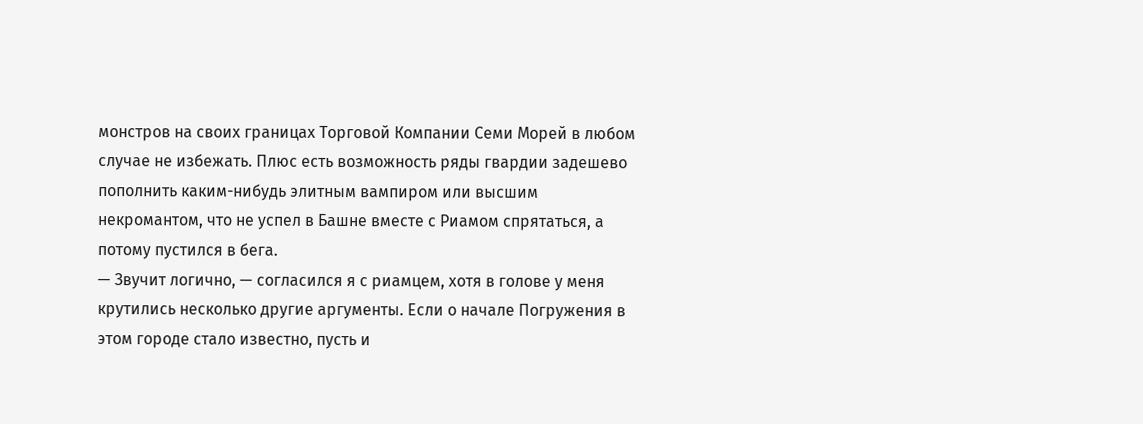монстров на своих границах Торговой Компании Семи Морей в любом случае не избежать. Плюс есть возможность ряды гвардии задешево пополнить каким-нибудь элитным вампиром или высшим некромантом, что не успел в Башне вместе с Риамом спрятаться, а потому пустился в бега.
— Звучит логично, — согласился я с риамцем, хотя в голове у меня крутились несколько другие аргументы. Если о начале Погружения в этом городе стало известно, пусть и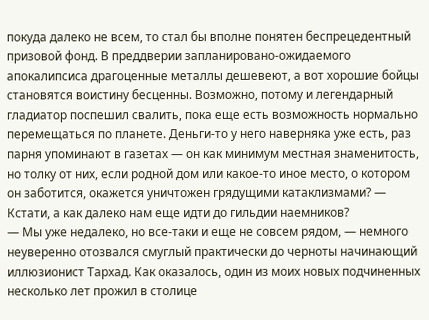покуда далеко не всем, то стал бы вполне понятен беспрецедентный призовой фонд. В преддверии запланировано-ожидаемого апокалипсиса драгоценные металлы дешевеют, а вот хорошие бойцы становятся воистину бесценны. Возможно, потому и легендарный гладиатор поспешил свалить, пока еще есть возможность нормально перемещаться по планете. Деньги-то у него наверняка уже есть, раз парня упоминают в газетах — он как минимум местная знаменитость, но толку от них, если родной дом или какое-то иное место, о котором он заботится, окажется уничтожен грядущими катаклизмами? — Кстати, а как далеко нам еще идти до гильдии наемников?
— Мы уже недалеко, но все-таки и еще не совсем рядом, — немного неуверенно отозвался смуглый практически до черноты начинающий иллюзионист Тархад. Как оказалось, один из моих новых подчиненных несколько лет прожил в столице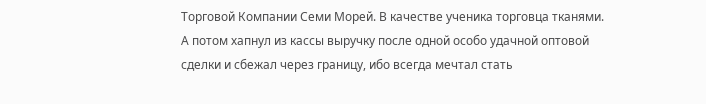Торговой Компании Семи Морей. В качестве ученика торговца тканями. А потом хапнул из кассы выручку после одной особо удачной оптовой сделки и сбежал через границу, ибо всегда мечтал стать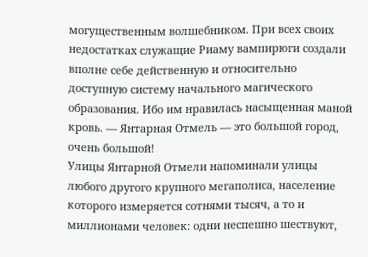могущественным волшебником. При всех своих недостатках служащие Риаму вампирюги создали вполне себе действенную и относительно доступную систему начального магического образования. Ибо им нравилась насыщенная маной кровь. — Янтарная Отмель — это большой город, очень большой!
Улицы Янтарной Отмели напоминали улицы любого другого крупного мегаполиса, население которого измеряется сотнями тысяч, а то и миллионами человек: одни неспешно шествуют,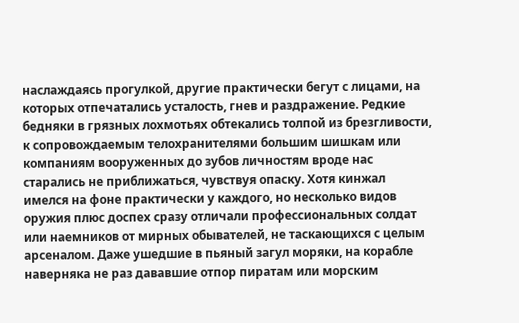наслаждаясь прогулкой, другие практически бегут с лицами, на которых отпечатались усталость, гнев и раздражение. Редкие бедняки в грязных лохмотьях обтекались толпой из брезгливости, к сопровождаемым телохранителями большим шишкам или компаниям вооруженных до зубов личностям вроде нас старались не приближаться, чувствуя опаску. Хотя кинжал имелся на фоне практически у каждого, но несколько видов оружия плюс доспех сразу отличали профессиональных солдат или наемников от мирных обывателей, не таскающихся с целым арсеналом. Даже ушедшие в пьяный загул моряки, на корабле наверняка не раз дававшие отпор пиратам или морским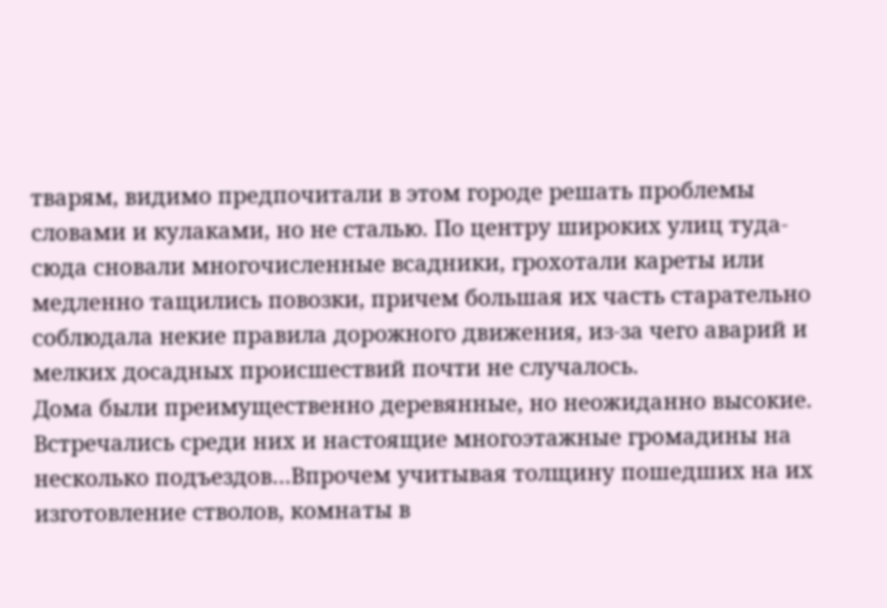тварям, видимо предпочитали в этом городе решать проблемы словами и кулаками, но не сталью. По центру широких улиц туда-сюда сновали многочисленные всадники, грохотали кареты или медленно тащились повозки, причем большая их часть старательно соблюдала некие правила дорожного движения, из-за чего аварий и мелких досадных происшествий почти не случалось.
Дома были преимущественно деревянные, но неожиданно высокие. Встречались среди них и настоящие многоэтажные громадины на несколько подъездов…Впрочем учитывая толщину пошедших на их изготовление стволов, комнаты в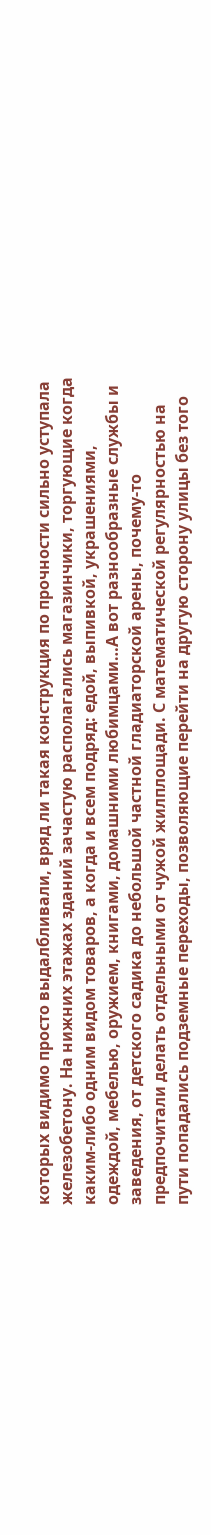которых видимо просто выдалбливали, вряд ли такая конструкция по прочности сильно уступала железобетону. На нижних этажах зданий зачастую располагались магазинчики, торгующие когда каким-либо одним видом товаров, а когда и всем подряд: едой, выпивкой, украшениями, одеждой, мебелью, оружием, книгами, домашними любимцами…А вот разнообразные службы и заведения, от детского садика до небольшой частной гладиаторской арены, почему-то предпочитали делать отдельными от чужой жилплощади. С математической регулярностью на пути попадались подземные переходы, позволяющие перейти на другую сторону улицы без того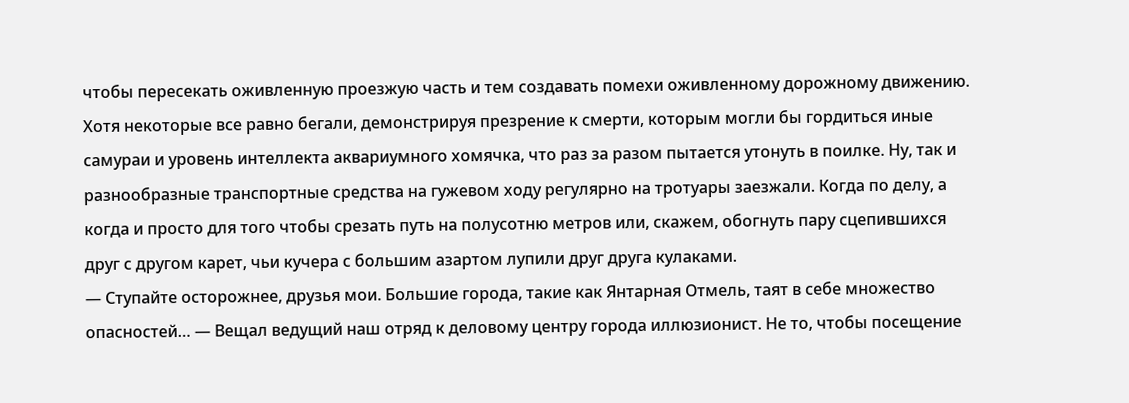чтобы пересекать оживленную проезжую часть и тем создавать помехи оживленному дорожному движению. Хотя некоторые все равно бегали, демонстрируя презрение к смерти, которым могли бы гордиться иные самураи и уровень интеллекта аквариумного хомячка, что раз за разом пытается утонуть в поилке. Ну, так и разнообразные транспортные средства на гужевом ходу регулярно на тротуары заезжали. Когда по делу, а когда и просто для того чтобы срезать путь на полусотню метров или, скажем, обогнуть пару сцепившихся друг с другом карет, чьи кучера с большим азартом лупили друг друга кулаками.
— Ступайте осторожнее, друзья мои. Большие города, такие как Янтарная Отмель, таят в себе множество опасностей… — Вещал ведущий наш отряд к деловому центру города иллюзионист. Не то, чтобы посещение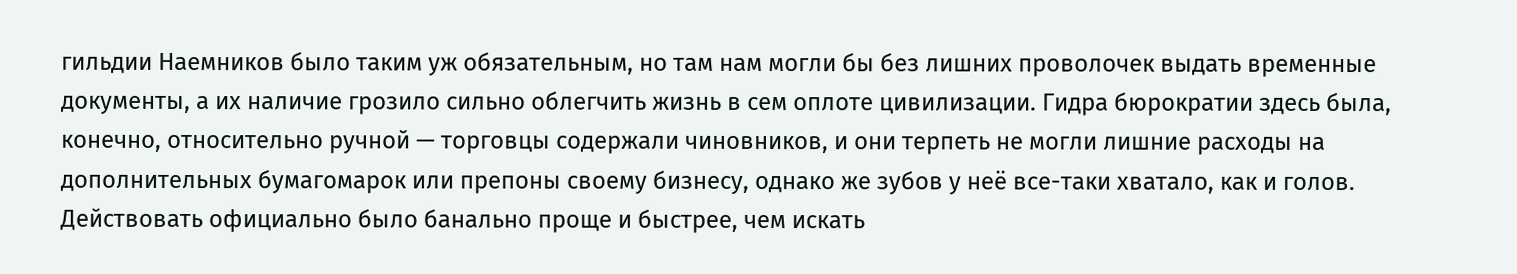гильдии Наемников было таким уж обязательным, но там нам могли бы без лишних проволочек выдать временные документы, а их наличие грозило сильно облегчить жизнь в сем оплоте цивилизации. Гидра бюрократии здесь была, конечно, относительно ручной — торговцы содержали чиновников, и они терпеть не могли лишние расходы на дополнительных бумагомарок или препоны своему бизнесу, однако же зубов у неё все-таки хватало, как и голов. Действовать официально было банально проще и быстрее, чем искать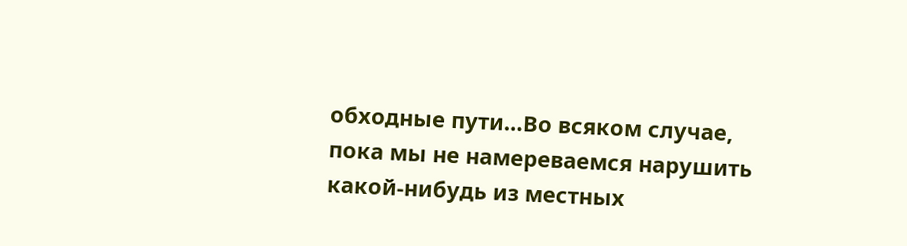обходные пути…Во всяком случае, пока мы не намереваемся нарушить какой-нибудь из местных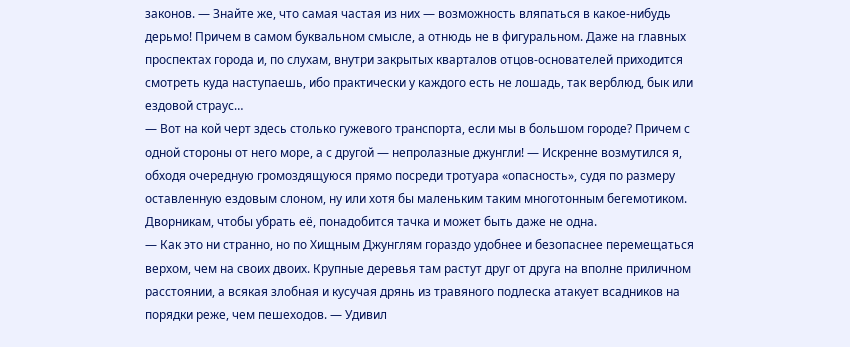законов. — Знайте же, что самая частая из них — возможность вляпаться в какое-нибудь дерьмо! Причем в самом буквальном смысле, а отнюдь не в фигуральном. Даже на главных проспектах города и, по слухам, внутри закрытых кварталов отцов-основателей приходится смотреть куда наступаешь, ибо практически у каждого есть не лошадь, так верблюд, бык или ездовой страус…
— Вот на кой черт здесь столько гужевого транспорта, если мы в большом городе? Причем с одной стороны от него море, а с другой — непролазные джунгли! — Искренне возмутился я, обходя очередную громоздящуюся прямо посреди тротуара «опасность», судя по размеру оставленную ездовым слоном, ну или хотя бы маленьким таким многотонным бегемотиком. Дворникам, чтобы убрать её, понадобится тачка и может быть даже не одна.
— Как это ни странно, но по Хищным Джунглям гораздо удобнее и безопаснее перемещаться верхом, чем на своих двоих. Крупные деревья там растут друг от друга на вполне приличном расстоянии, а всякая злобная и кусучая дрянь из травяного подлеска атакует всадников на порядки реже, чем пешеходов. — Удивил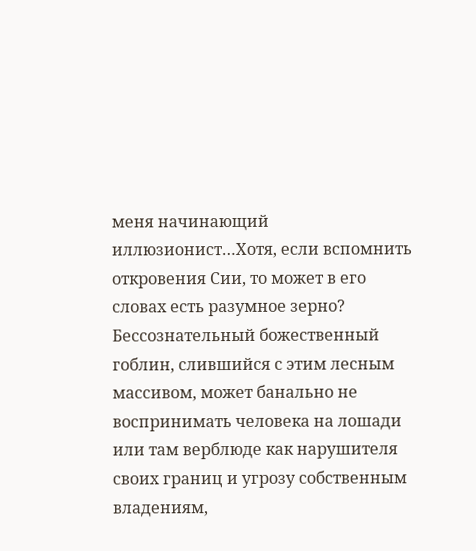меня начинающий иллюзионист…Хотя, если вспомнить откровения Сии, то может в его словах есть разумное зерно? Бессознательный божественный гоблин, слившийся с этим лесным массивом, может банально не воспринимать человека на лошади или там верблюде как нарушителя своих границ и угрозу собственным владениям,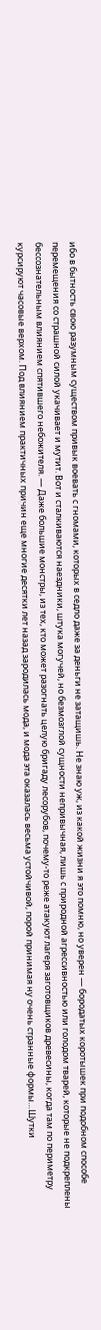ибо в бытность свою разумным существом привык воевать с гномами, которых в седло даже за деньги не затащишь. Не знаю уж, из какой жизни я это помню, но уверен — бородатых коротышек при подобном способе перемещения со страшной силой укачивает и мутит. Вот и сталкиваются наездники, штука могучей, но безмозглой сущности непривычная, лишь с природной агрессивностью или голодом тварей, которые не подкреплены бессознательным влиянием спятившего небожителя. — Даже большие монстры, из тех, кто может разогнать целую бригаду лесорубов, почему-то реже атакуют лагеря заготовщиков древесины, когда там по периметру курсируют часовые верхом. Под влиянием практичных причин еще многие десятки лет назад зародилась мода, и мода эта оказалась весьма устойчивой, порой принимая ну очень странные формы…Шутки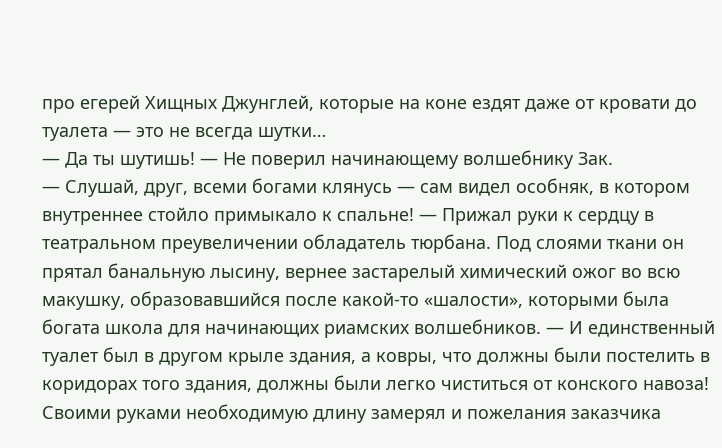про егерей Хищных Джунглей, которые на коне ездят даже от кровати до туалета — это не всегда шутки…
— Да ты шутишь! — Не поверил начинающему волшебнику Зак.
— Слушай, друг, всеми богами клянусь — сам видел особняк, в котором внутреннее стойло примыкало к спальне! — Прижал руки к сердцу в театральном преувеличении обладатель тюрбана. Под слоями ткани он прятал банальную лысину, вернее застарелый химический ожог во всю макушку, образовавшийся после какой-то «шалости», которыми была богата школа для начинающих риамских волшебников. — И единственный туалет был в другом крыле здания, а ковры, что должны были постелить в коридорах того здания, должны были легко чиститься от конского навоза! Своими руками необходимую длину замерял и пожелания заказчика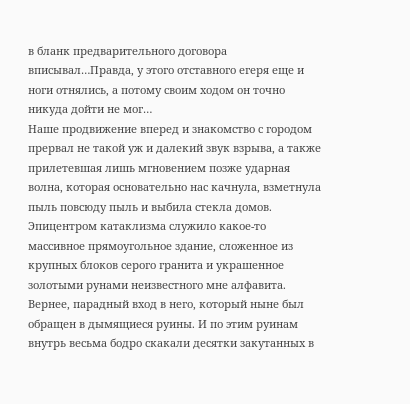в бланк предварительного договора вписывал…Правда, у этого отставного егеря еще и ноги отнялись, а потому своим ходом он точно никуда дойти не мог…
Наше продвижение вперед и знакомство с городом прервал не такой уж и далекий звук взрыва, а также прилетевшая лишь мгновением позже ударная волна, которая основательно нас качнула, взметнула пыль повсюду пыль и выбила стекла домов. Эпицентром катаклизма служило какое-то массивное прямоугольное здание, сложенное из крупных блоков серого гранита и украшенное золотыми рунами неизвестного мне алфавита. Вернее, парадный вход в него, который ныне был обращен в дымящиеся руины. И по этим руинам внутрь весьма бодро скакали десятки закутанных в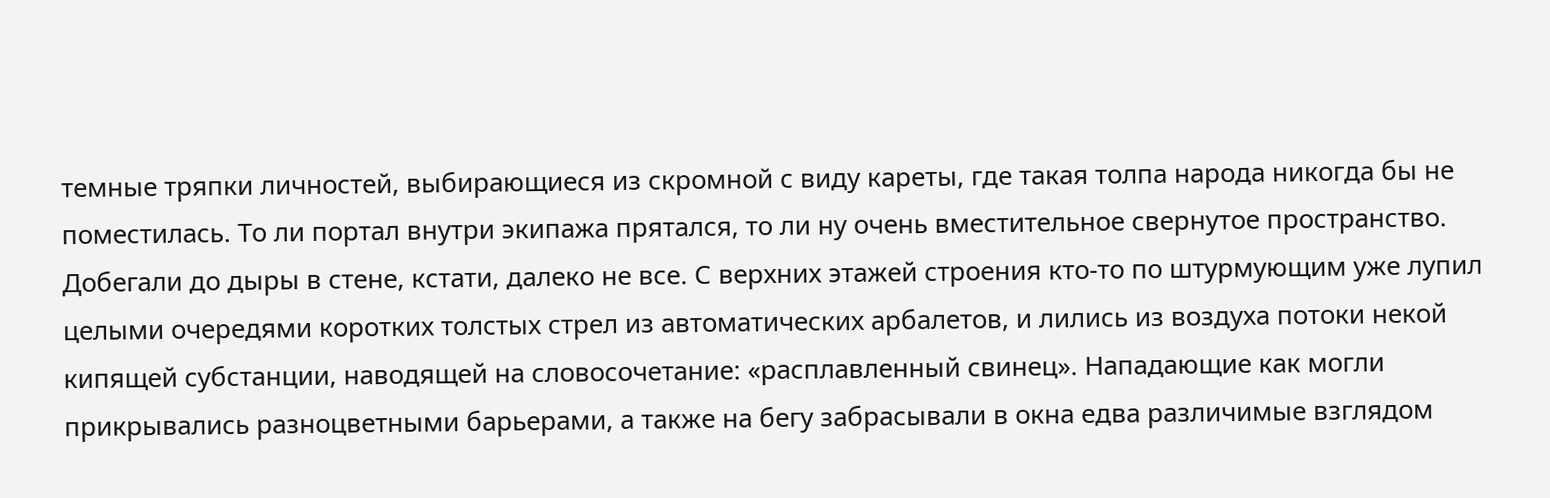темные тряпки личностей, выбирающиеся из скромной с виду кареты, где такая толпа народа никогда бы не поместилась. То ли портал внутри экипажа прятался, то ли ну очень вместительное свернутое пространство. Добегали до дыры в стене, кстати, далеко не все. С верхних этажей строения кто-то по штурмующим уже лупил целыми очередями коротких толстых стрел из автоматических арбалетов, и лились из воздуха потоки некой кипящей субстанции, наводящей на словосочетание: «расплавленный свинец». Нападающие как могли прикрывались разноцветными барьерами, а также на бегу забрасывали в окна едва различимые взглядом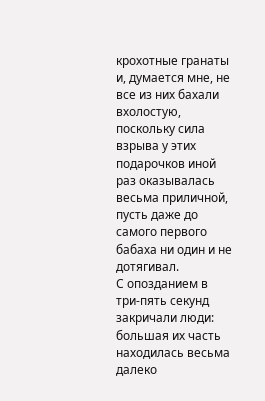крохотные гранаты и, думается мне, не все из них бахали вхолостую, поскольку сила взрыва у этих подарочков иной раз оказывалась весьма приличной, пусть даже до самого первого бабаха ни один и не дотягивал.
С опозданием в три-пять секунд закричали люди: большая их часть находилась весьма далеко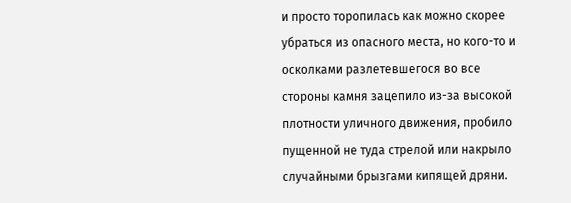и просто торопилась как можно скорее убраться из опасного места, но кого-то и осколками разлетевшегося во все стороны камня зацепило из-за высокой плотности уличного движения, пробило пущенной не туда стрелой или накрыло случайными брызгами кипящей дряни.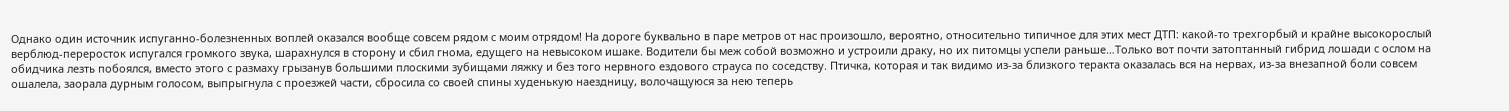Однако один источник испуганно-болезненных воплей оказался вообще совсем рядом с моим отрядом! На дороге буквально в паре метров от нас произошло, вероятно, относительно типичное для этих мест ДТП: какой-то трехгорбый и крайне высокорослый верблюд-переросток испугался громкого звука, шарахнулся в сторону и сбил гнома, едущего на невысоком ишаке. Водители бы меж собой возможно и устроили драку, но их питомцы успели раньше…Только вот почти затоптанный гибрид лошади с ослом на обидчика лезть побоялся, вместо этого с размаху грызанув большими плоскими зубищами ляжку и без того нервного ездового страуса по соседству. Птичка, которая и так видимо из-за близкого теракта оказалась вся на нервах, из-за внезапной боли совсем ошалела, заорала дурным голосом, выпрыгнула с проезжей части, сбросила со своей спины худенькую наездницу, волочащуюся за нею теперь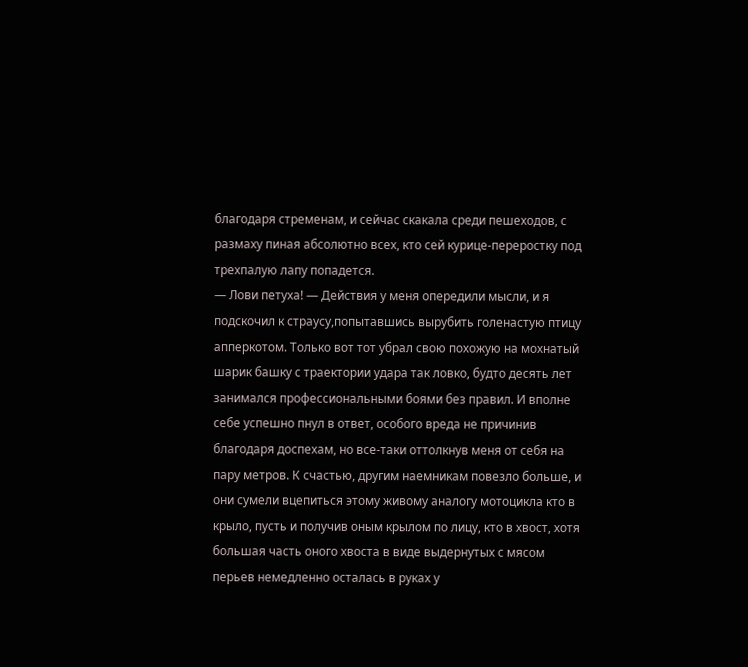благодаря стременам, и сейчас скакала среди пешеходов, с размаху пиная абсолютно всех, кто сей курице-переростку под трехпалую лапу попадется.
— Лови петуха! — Действия у меня опередили мысли, и я подскочил к страусу,попытавшись вырубить голенастую птицу апперкотом. Только вот тот убрал свою похожую на мохнатый шарик башку с траектории удара так ловко, будто десять лет занимался профессиональными боями без правил. И вполне себе успешно пнул в ответ, особого вреда не причинив благодаря доспехам, но все-таки оттолкнув меня от себя на пару метров. К счастью, другим наемникам повезло больше, и они сумели вцепиться этому живому аналогу мотоцикла кто в крыло, пусть и получив оным крылом по лицу, кто в хвост, хотя большая часть оного хвоста в виде выдернутых с мясом перьев немедленно осталась в руках у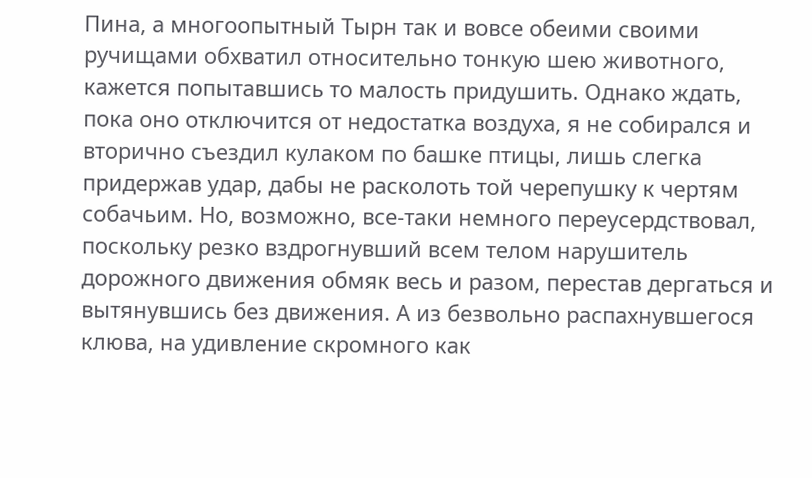Пина, а многоопытный Тырн так и вовсе обеими своими ручищами обхватил относительно тонкую шею животного, кажется попытавшись то малость придушить. Однако ждать, пока оно отключится от недостатка воздуха, я не собирался и вторично съездил кулаком по башке птицы, лишь слегка придержав удар, дабы не расколоть той черепушку к чертям собачьим. Но, возможно, все-таки немного переусердствовал, поскольку резко вздрогнувший всем телом нарушитель дорожного движения обмяк весь и разом, перестав дергаться и вытянувшись без движения. А из безвольно распахнувшегося клюва, на удивление скромного как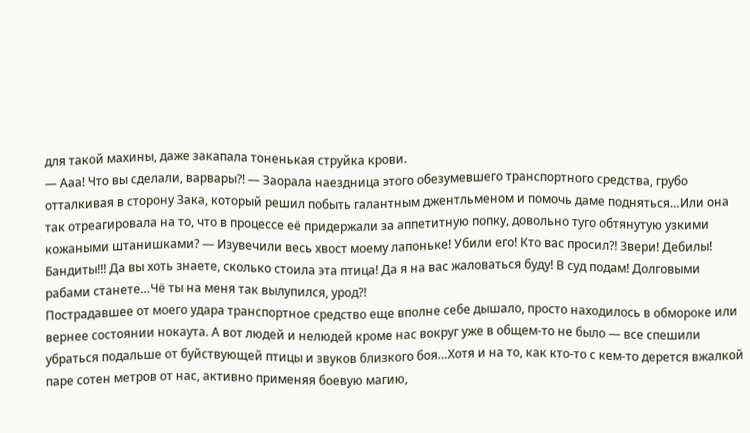для такой махины, даже закапала тоненькая струйка крови.
— Ааа! Что вы сделали, варвары⁈ — Заорала наездница этого обезумевшего транспортного средства, грубо отталкивая в сторону Зака, который решил побыть галантным джентльменом и помочь даме подняться…Или она так отреагировала на то, что в процессе её придержали за аппетитную попку, довольно туго обтянутую узкими кожаными штанишками? — Изувечили весь хвост моему лапоньке! Убили его! Кто вас просил⁈ Звери! Дебилы! Бандиты!!! Да вы хоть знаете, сколько стоила эта птица! Да я на вас жаловаться буду! В суд подам! Долговыми рабами станете…Чё ты на меня так вылупился, урод⁈
Пострадавшее от моего удара транспортное средство еще вполне себе дышало, просто находилось в обмороке или вернее состоянии нокаута. А вот людей и нелюдей кроме нас вокруг уже в общем-то не было — все спешили убраться подальше от буйствующей птицы и звуков близкого боя…Хотя и на то, как кто-то с кем-то дерется вжалкой паре сотен метров от нас, активно применяя боевую магию,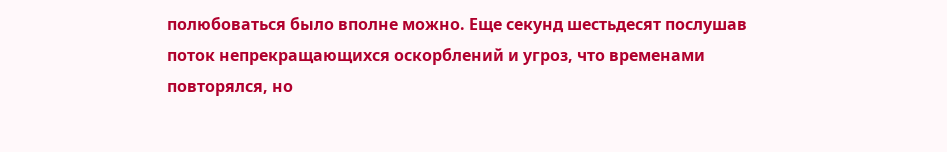полюбоваться было вполне можно. Еще секунд шестьдесят послушав поток непрекращающихся оскорблений и угроз, что временами повторялся, но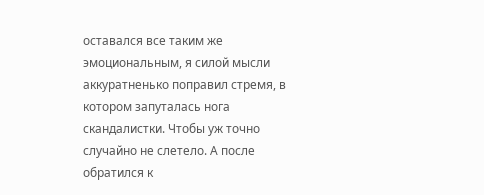оставался все таким же эмоциональным, я силой мысли аккуратненько поправил стремя, в котором запуталась нога скандалистки. Чтобы уж точно случайно не слетело. А после обратился к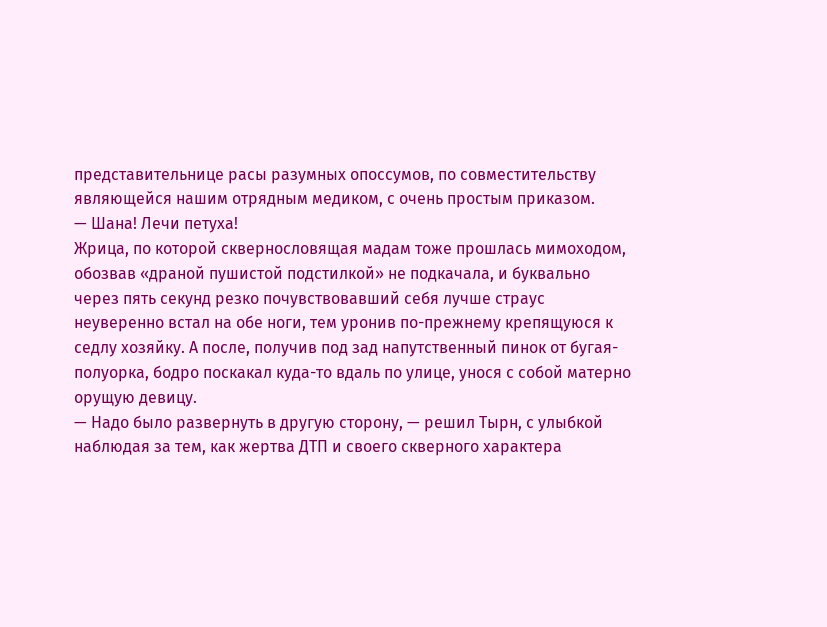представительнице расы разумных опоссумов, по совместительству являющейся нашим отрядным медиком, с очень простым приказом.
— Шана! Лечи петуха!
Жрица, по которой сквернословящая мадам тоже прошлась мимоходом, обозвав «драной пушистой подстилкой» не подкачала, и буквально через пять секунд резко почувствовавший себя лучше страус неуверенно встал на обе ноги, тем уронив по-прежнему крепящуюся к седлу хозяйку. А после, получив под зад напутственный пинок от бугая-полуорка, бодро поскакал куда-то вдаль по улице, унося с собой матерно орущую девицу.
— Надо было развернуть в другую сторону, — решил Тырн, с улыбкой наблюдая за тем, как жертва ДТП и своего скверного характера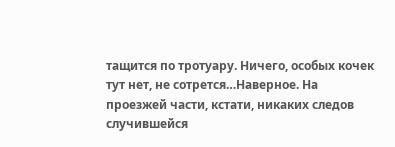тащится по тротуару. Ничего, особых кочек тут нет, не сотрется…Наверное. На проезжей части, кстати, никаких следов случившейся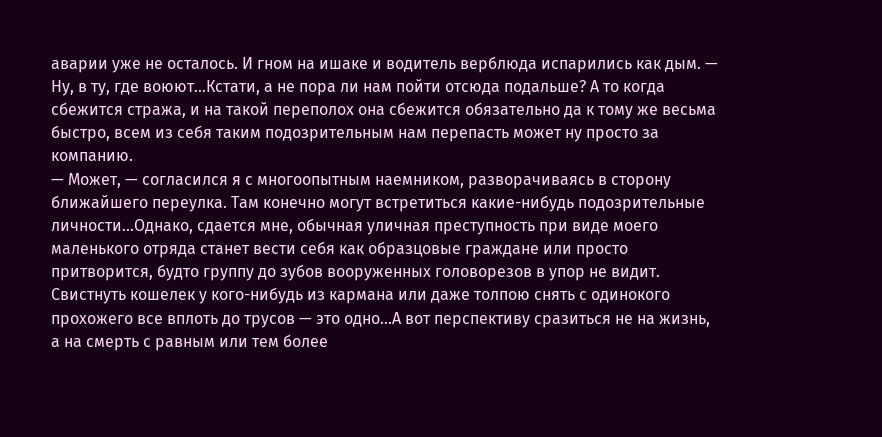аварии уже не осталось. И гном на ишаке и водитель верблюда испарились как дым. — Ну, в ту, где воюют…Кстати, а не пора ли нам пойти отсюда подальше? А то когда сбежится стража, и на такой переполох она сбежится обязательно да к тому же весьма быстро, всем из себя таким подозрительным нам перепасть может ну просто за компанию.
— Может, — согласился я с многоопытным наемником, разворачиваясь в сторону ближайшего переулка. Там конечно могут встретиться какие-нибудь подозрительные личности…Однако, сдается мне, обычная уличная преступность при виде моего маленького отряда станет вести себя как образцовые граждане или просто притворится, будто группу до зубов вооруженных головорезов в упор не видит. Свистнуть кошелек у кого-нибудь из кармана или даже толпою снять с одинокого прохожего все вплоть до трусов — это одно…А вот перспективу сразиться не на жизнь, а на смерть с равным или тем более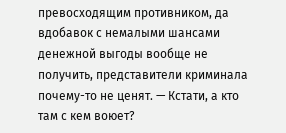превосходящим противником, да вдобавок с немалыми шансами денежной выгоды вообще не получить, представители криминала почему-то не ценят. — Кстати, а кто там с кем воюет?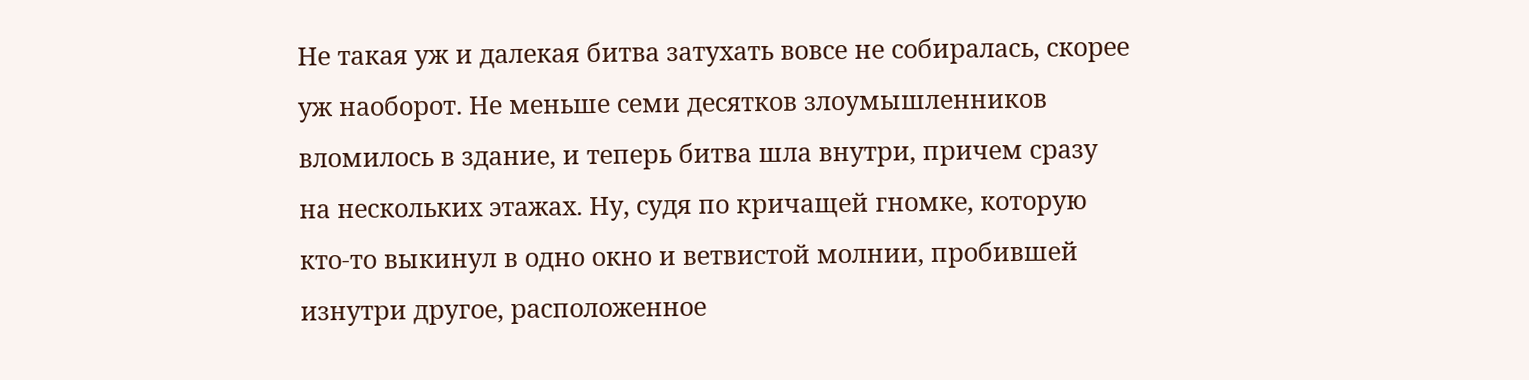Не такая уж и далекая битва затухать вовсе не собиралась, скорее уж наоборот. Не меньше семи десятков злоумышленников вломилось в здание, и теперь битва шла внутри, причем сразу на нескольких этажах. Ну, судя по кричащей гномке, которую кто-то выкинул в одно окно и ветвистой молнии, пробившей изнутри другое, расположенное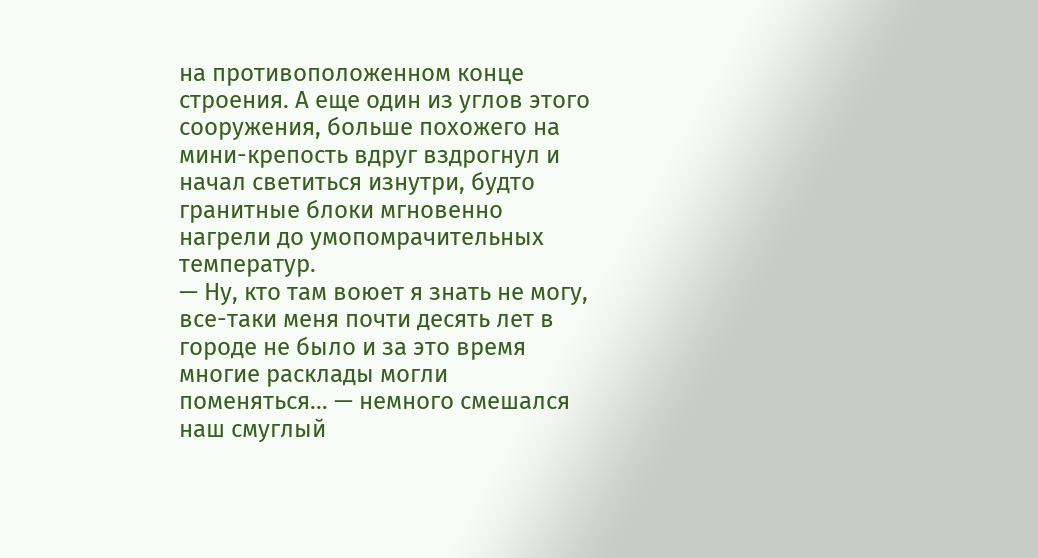на противоположенном конце строения. А еще один из углов этого сооружения, больше похожего на мини-крепость вдруг вздрогнул и начал светиться изнутри, будто гранитные блоки мгновенно нагрели до умопомрачительных температур.
— Ну, кто там воюет я знать не могу, все-таки меня почти десять лет в городе не было и за это время многие расклады могли поменяться… — немного смешался наш смуглый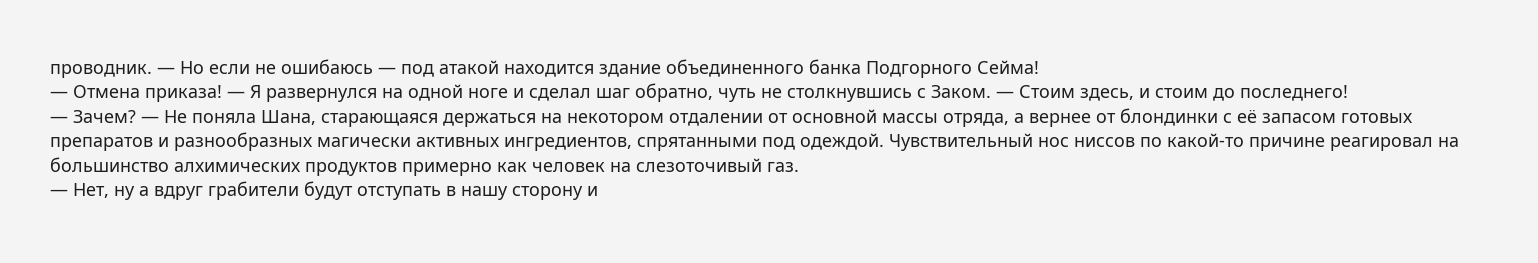проводник. — Но если не ошибаюсь — под атакой находится здание объединенного банка Подгорного Сейма!
— Отмена приказа! — Я развернулся на одной ноге и сделал шаг обратно, чуть не столкнувшись с Заком. — Стоим здесь, и стоим до последнего!
— Зачем? — Не поняла Шана, старающаяся держаться на некотором отдалении от основной массы отряда, а вернее от блондинки с её запасом готовых препаратов и разнообразных магически активных ингредиентов, спрятанными под одеждой. Чувствительный нос ниссов по какой-то причине реагировал на большинство алхимических продуктов примерно как человек на слезоточивый газ.
— Нет, ну а вдруг грабители будут отступать в нашу сторону и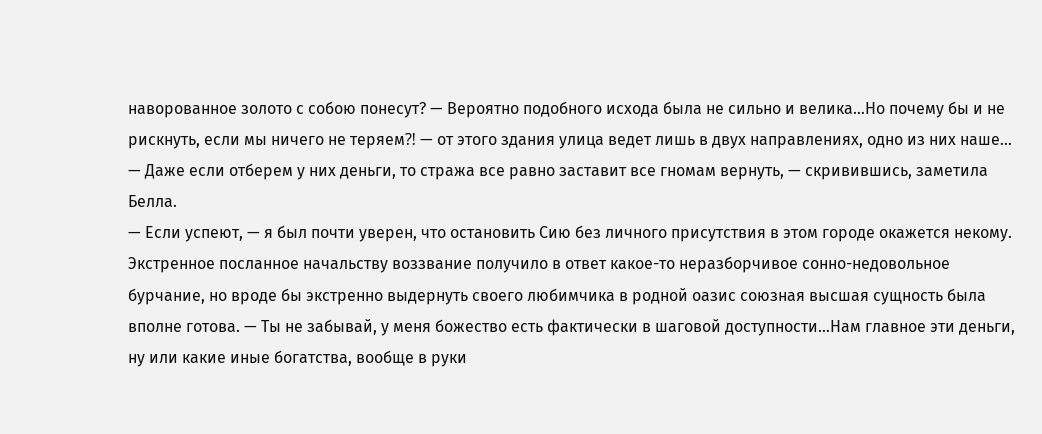наворованное золото с собою понесут? — Вероятно подобного исхода была не сильно и велика…Но почему бы и не рискнуть, если мы ничего не теряем⁈ — от этого здания улица ведет лишь в двух направлениях, одно из них наше…
— Даже если отберем у них деньги, то стража все равно заставит все гномам вернуть, — скривившись, заметила Белла.
— Если успеют, — я был почти уверен, что остановить Сию без личного присутствия в этом городе окажется некому. Экстренное посланное начальству воззвание получило в ответ какое-то неразборчивое сонно-недовольное бурчание, но вроде бы экстренно выдернуть своего любимчика в родной оазис союзная высшая сущность была вполне готова. — Ты не забывай, у меня божество есть фактически в шаговой доступности…Нам главное эти деньги, ну или какие иные богатства, вообще в руки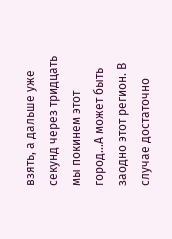взять, а дальше уже секунд через тридцать мы покинем этот город…А может быть заодно этот регион. В случае достаточно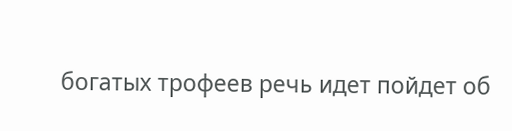богатых трофеев речь идет пойдет об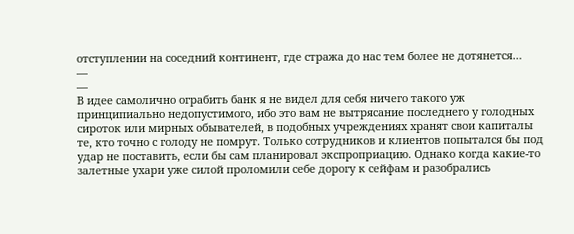отступлении на соседний континент, где стража до нас тем более не дотянется…
—
—
В идее самолично ограбить банк я не видел для себя ничего такого уж принципиально недопустимого, ибо это вам не вытрясание последнего у голодных сироток или мирных обывателей, в подобных учреждениях хранят свои капиталы те, кто точно с голоду не помрут. Только сотрудников и клиентов попытался бы под удар не поставить, если бы сам планировал экспроприацию. Однако когда какие-то залетные ухари уже силой проломили себе дорогу к сейфам и разобрались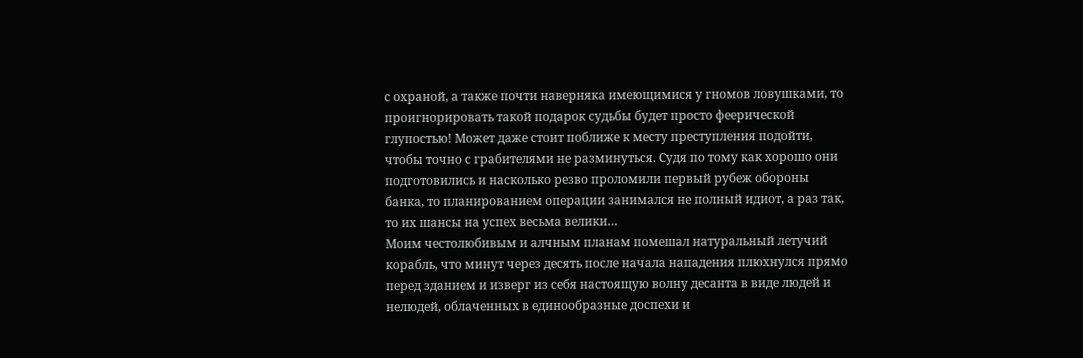с охраной, а также почти наверняка имеющимися у гномов ловушками, то проигнорировать такой подарок судьбы будет просто феерической глупостью! Может даже стоит поближе к месту преступления подойти, чтобы точно с грабителями не разминуться. Судя по тому как хорошо они подготовились и насколько резво проломили первый рубеж обороны банка, то планированием операции занимался не полный идиот, а раз так, то их шансы на успех весьма велики…
Моим честолюбивым и алчным планам помешал натуральный летучий корабль, что минут через десять после начала нападения плюхнулся прямо перед зданием и изверг из себя настоящую волну десанта в виде людей и нелюдей, облаченных в единообразные доспехи и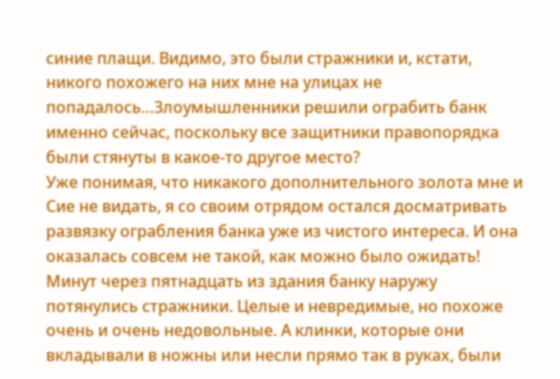синие плащи. Видимо, это были стражники и, кстати, никого похожего на них мне на улицах не попадалось…Злоумышленники решили ограбить банк именно сейчас, поскольку все защитники правопорядка были стянуты в какое-то другое место?
Уже понимая, что никакого дополнительного золота мне и Сие не видать, я со своим отрядом остался досматривать развязку ограбления банка уже из чистого интереса. И она оказалась совсем не такой, как можно было ожидать! Минут через пятнадцать из здания банку наружу потянулись стражники. Целые и невредимые, но похоже очень и очень недовольные. А клинки, которые они вкладывали в ножны или несли прямо так в руках, были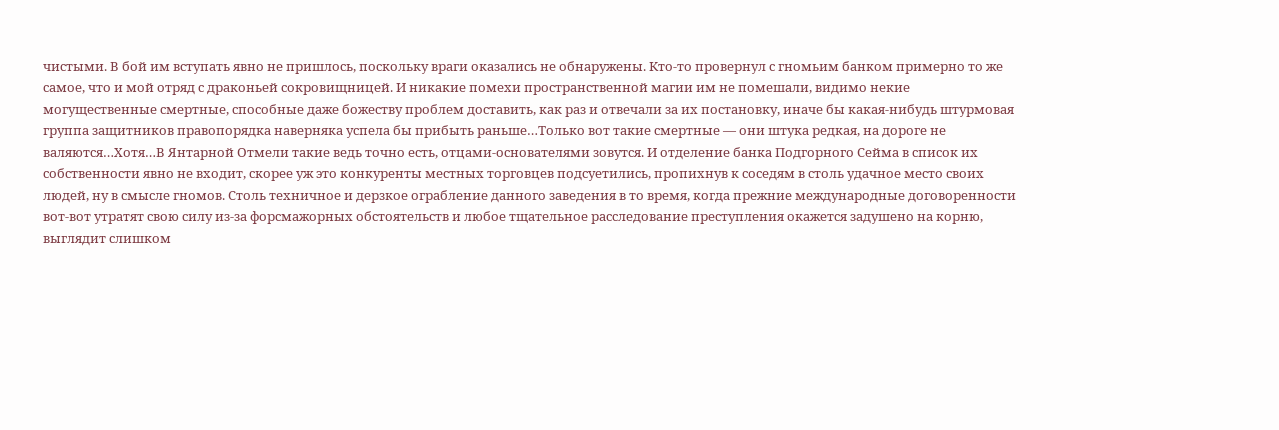чистыми. В бой им вступать явно не пришлось, поскольку враги оказались не обнаружены. Кто-то провернул с гномьим банком примерно то же самое, что и мой отряд с драконьей сокровищницей. И никакие помехи пространственной магии им не помешали, видимо некие могущественные смертные, способные даже божеству проблем доставить, как раз и отвечали за их постановку, иначе бы какая-нибудь штурмовая группа защитников правопорядка наверняка успела бы прибыть раньше…Только вот такие смертные — они штука редкая, на дороге не валяются…Хотя…В Янтарной Отмели такие ведь точно есть, отцами-основателями зовутся. И отделение банка Подгорного Сейма в список их собственности явно не входит, скорее уж это конкуренты местных торговцев подсуетились, пропихнув к соседям в столь удачное место своих людей, ну в смысле гномов. Столь техничное и дерзкое ограбление данного заведения в то время, когда прежние международные договоренности вот-вот утратят свою силу из-за форсмажорных обстоятельств и любое тщательное расследование преступления окажется задушено на корню, выглядит слишком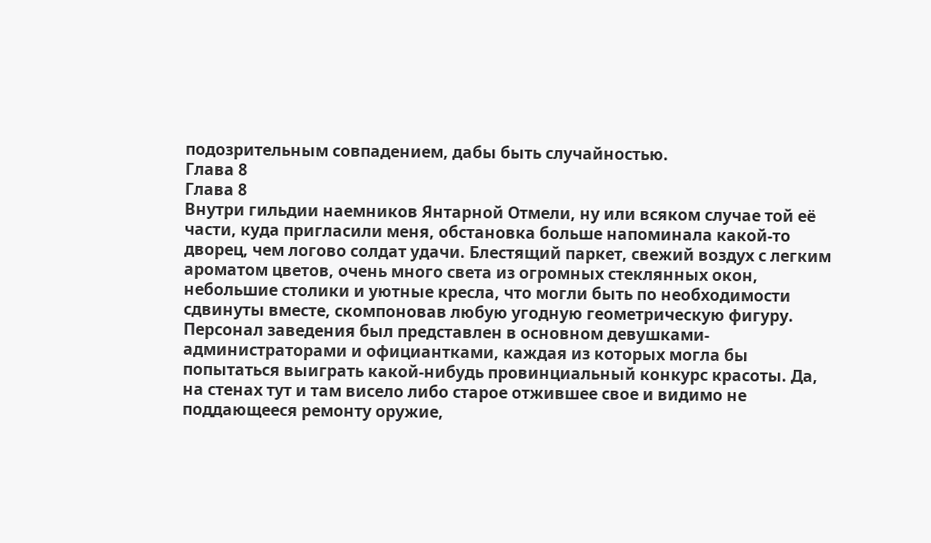подозрительным совпадением, дабы быть случайностью.
Глава 8
Глава 8
Внутри гильдии наемников Янтарной Отмели, ну или всяком случае той её части, куда пригласили меня, обстановка больше напоминала какой-то дворец, чем логово солдат удачи. Блестящий паркет, свежий воздух с легким ароматом цветов, очень много света из огромных стеклянных окон, небольшие столики и уютные кресла, что могли быть по необходимости сдвинуты вместе, скомпоновав любую угодную геометрическую фигуру. Персонал заведения был представлен в основном девушками-администраторами и официантками, каждая из которых могла бы попытаться выиграть какой-нибудь провинциальный конкурс красоты. Да, на стенах тут и там висело либо старое отжившее свое и видимо не поддающееся ремонту оружие,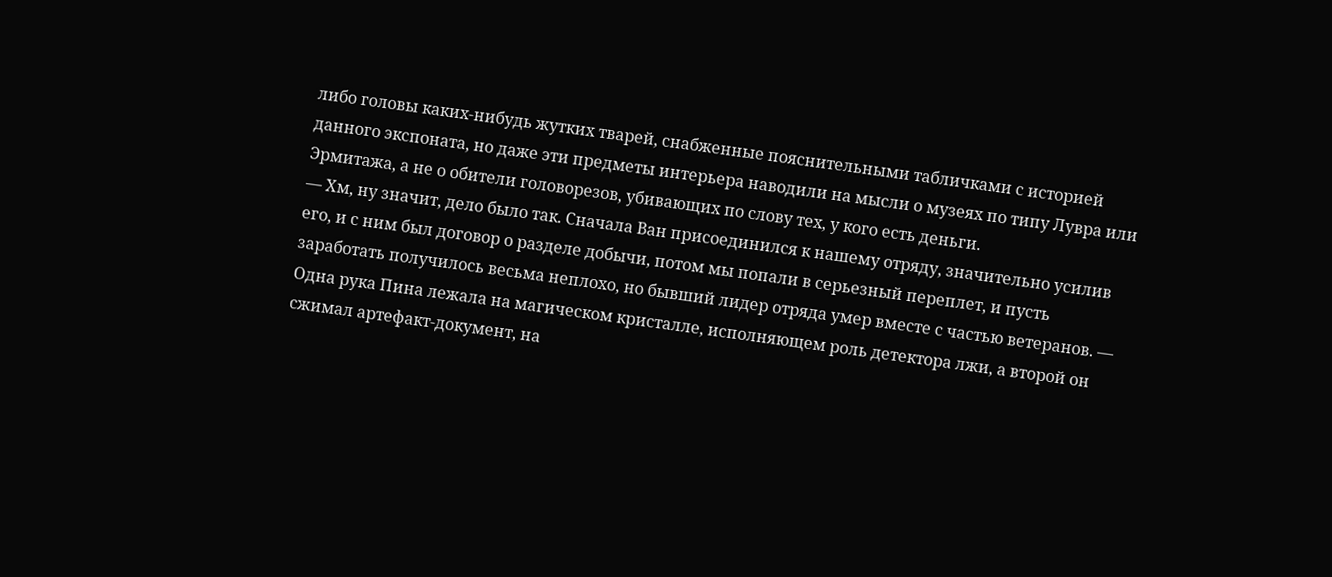либо головы каких-нибудь жутких тварей, снабженные пояснительными табличками с историей данного экспоната, но даже эти предметы интерьера наводили на мысли о музеях по типу Лувра или Эрмитажа, а не о обители головорезов, убивающих по слову тех, у кого есть деньги.
— Хм, ну значит, дело было так. Сначала Ван присоединился к нашему отряду, значительно усилив его, и с ним был договор о разделе добычи, потом мы попали в серьезный переплет, и пусть заработать получилось весьма неплохо, но бывший лидер отряда умер вместе с частью ветеранов. — Одна рука Пина лежала на магическом кристалле, исполняющем роль детектора лжи, а второй он сжимал артефакт-документ, на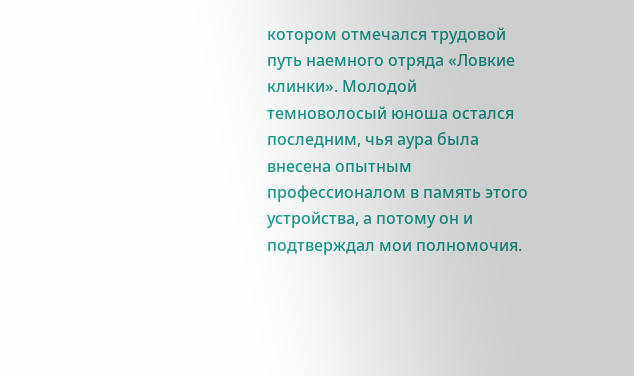котором отмечался трудовой путь наемного отряда «Ловкие клинки». Молодой темноволосый юноша остался последним, чья аура была внесена опытным профессионалом в память этого устройства, а потому он и подтверждал мои полномочия.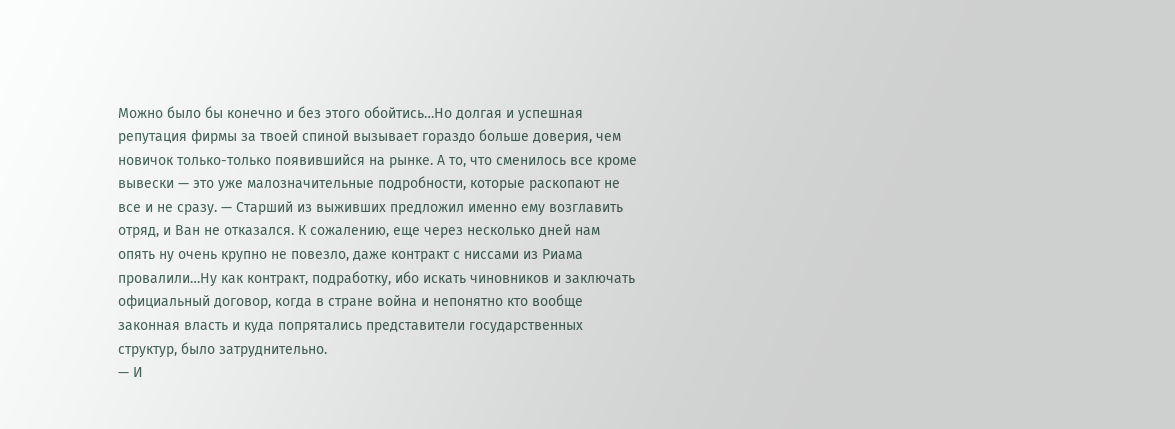Можно было бы конечно и без этого обойтись…Но долгая и успешная репутация фирмы за твоей спиной вызывает гораздо больше доверия, чем новичок только-только появившийся на рынке. А то, что сменилось все кроме вывески — это уже малозначительные подробности, которые раскопают не все и не сразу. — Старший из выживших предложил именно ему возглавить отряд, и Ван не отказался. К сожалению, еще через несколько дней нам опять ну очень крупно не повезло, даже контракт с ниссами из Риама провалили…Ну как контракт, подработку, ибо искать чиновников и заключать официальный договор, когда в стране война и непонятно кто вообще законная власть и куда попрятались представители государственных структур, было затруднительно.
— И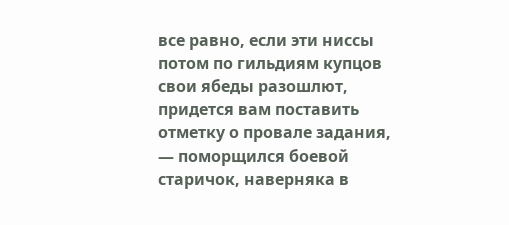все равно, если эти ниссы потом по гильдиям купцов свои ябеды разошлют, придется вам поставить отметку о провале задания, — поморщился боевой старичок, наверняка в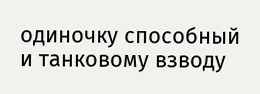одиночку способный и танковому взводу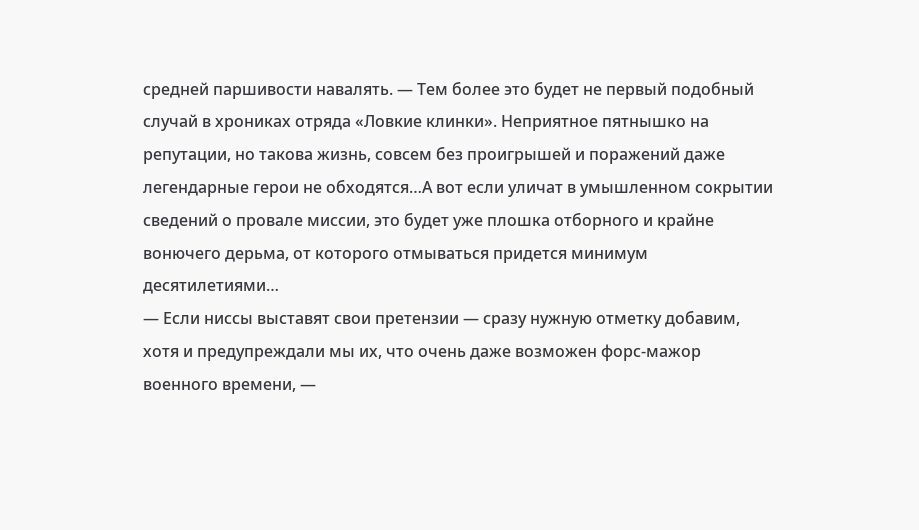средней паршивости навалять. — Тем более это будет не первый подобный случай в хрониках отряда «Ловкие клинки». Неприятное пятнышко на репутации, но такова жизнь, совсем без проигрышей и поражений даже легендарные герои не обходятся…А вот если уличат в умышленном сокрытии сведений о провале миссии, это будет уже плошка отборного и крайне вонючего дерьма, от которого отмываться придется минимум десятилетиями…
— Если ниссы выставят свои претензии — сразу нужную отметку добавим, хотя и предупреждали мы их, что очень даже возможен форс-мажор военного времени, —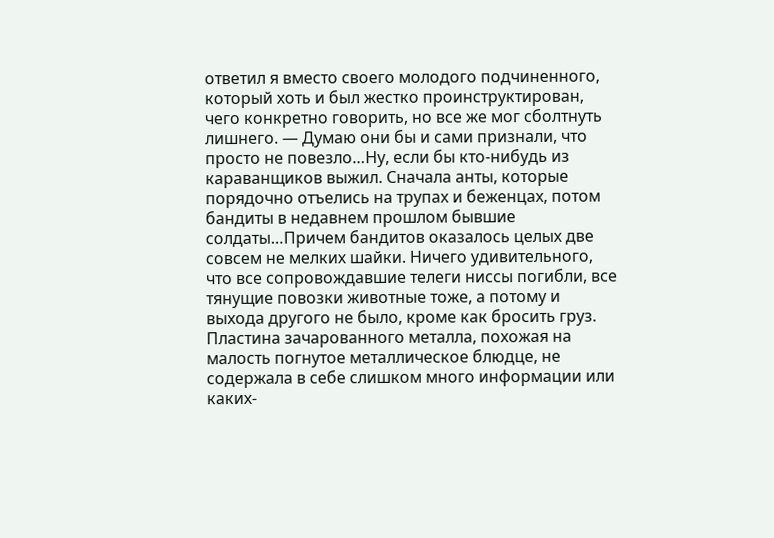ответил я вместо своего молодого подчиненного, который хоть и был жестко проинструктирован, чего конкретно говорить, но все же мог сболтнуть лишнего. — Думаю они бы и сами признали, что просто не повезло…Ну, если бы кто-нибудь из караванщиков выжил. Сначала анты, которые порядочно отъелись на трупах и беженцах, потом бандиты в недавнем прошлом бывшие солдаты…Причем бандитов оказалось целых две совсем не мелких шайки. Ничего удивительного, что все сопровождавшие телеги ниссы погибли, все тянущие повозки животные тоже, а потому и выхода другого не было, кроме как бросить груз.
Пластина зачарованного металла, похожая на малость погнутое металлическое блюдце, не содержала в себе слишком много информации или каких-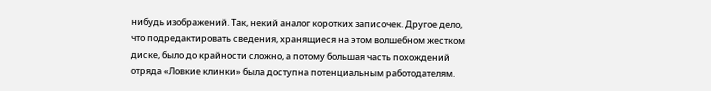нибудь изображений. Так, некий аналог коротких записочек. Другое дело, что подредактировать сведения, хранящиеся на этом волшебном жестком диске, было до крайности сложно, а потому большая часть похождений отряда «Ловкие клинки» была доступна потенциальным работодателям.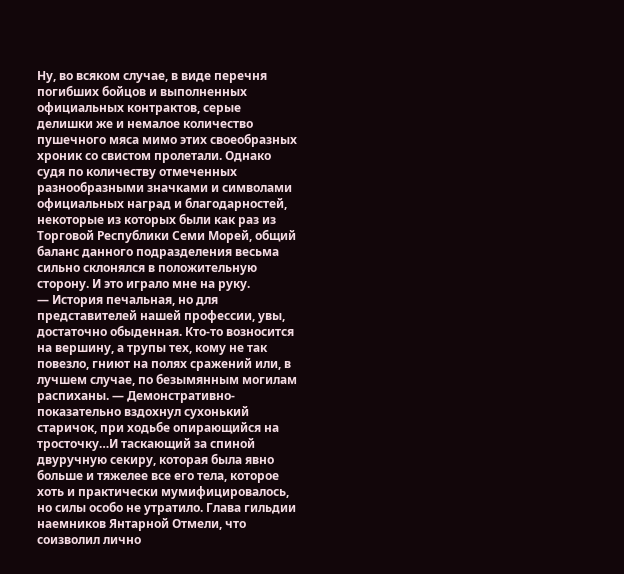Ну, во всяком случае, в виде перечня погибших бойцов и выполненных официальных контрактов, серые делишки же и немалое количество пушечного мяса мимо этих своеобразных хроник со свистом пролетали. Однако судя по количеству отмеченных разнообразными значками и символами официальных наград и благодарностей, некоторые из которых были как раз из Торговой Республики Семи Морей, общий баланс данного подразделения весьма сильно склонялся в положительную сторону. И это играло мне на руку.
— История печальная, но для представителей нашей профессии, увы, достаточно обыденная. Кто-то возносится на вершину, а трупы тех, кому не так повезло, гниют на полях сражений или, в лучшем случае, по безымянным могилам распиханы. — Демонстративно-показательно вздохнул сухонький старичок, при ходьбе опирающийся на тросточку…И таскающий за спиной двуручную секиру, которая была явно больше и тяжелее все его тела, которое хоть и практически мумифицировалось, но силы особо не утратило. Глава гильдии наемников Янтарной Отмели, что соизволил лично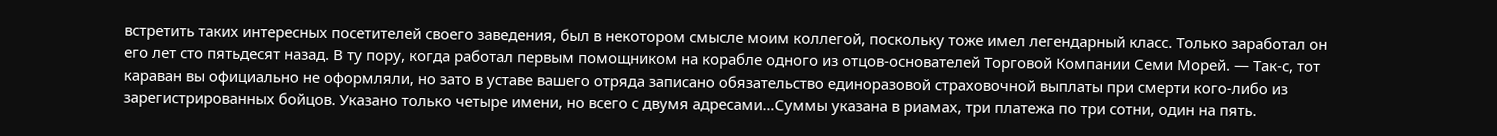встретить таких интересных посетителей своего заведения, был в некотором смысле моим коллегой, поскольку тоже имел легендарный класс. Только заработал он его лет сто пятьдесят назад. В ту пору, когда работал первым помощником на корабле одного из отцов-основателей Торговой Компании Семи Морей. — Так-с, тот караван вы официально не оформляли, но зато в уставе вашего отряда записано обязательство единоразовой страховочной выплаты при смерти кого-либо из зарегистрированных бойцов. Указано только четыре имени, но всего с двумя адресами…Суммы указана в риамах, три платежа по три сотни, один на пять.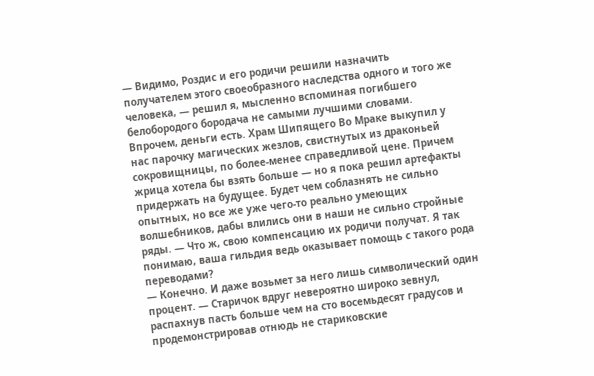— Видимо, Роздис и его родичи решили назначить получателем этого своеобразного наследства одного и того же человека, — решил я, мысленно вспоминая погибшего белобородого бородача не самыми лучшими словами. Впрочем, деньги есть. Храм Шипящего Во Мраке выкупил у нас парочку магических жезлов, свистнутых из драконьей сокровищницы, по более-менее справедливой цене. Причем жрица хотела бы взять больше — но я пока решил артефакты придержать на будущее. Будет чем соблазнять не сильно опытных, но все же уже чего-то реально умеющих волшебников, дабы влились они в наши не сильно стройные ряды. — Что ж, свою компенсацию их родичи получат. Я так понимаю, ваша гильдия ведь оказывает помощь с такого рода переводами?
— Конечно. И даже возьмет за него лишь символический один процент. — Старичок вдруг невероятно широко зевнул, распахнув пасть больше чем на сто восемьдесят градусов и продемонстрировав отнюдь не стариковские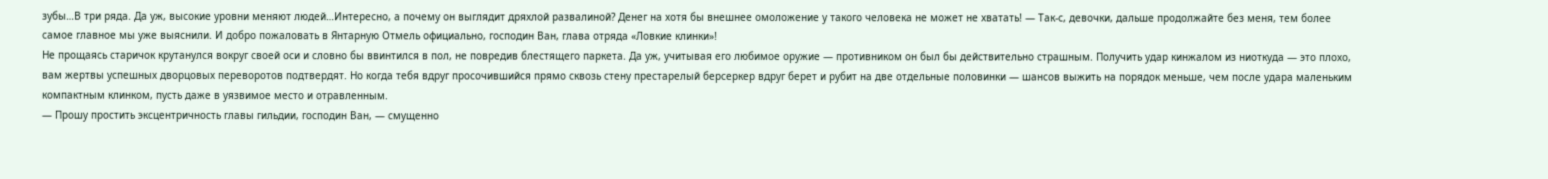зубы…В три ряда. Да уж, высокие уровни меняют людей…Интересно, а почему он выглядит дряхлой развалиной? Денег на хотя бы внешнее омоложение у такого человека не может не хватать! — Так-с, девочки, дальше продолжайте без меня, тем более самое главное мы уже выяснили. И добро пожаловать в Янтарную Отмель официально, господин Ван, глава отряда «Ловкие клинки»!
Не прощаясь старичок крутанулся вокруг своей оси и словно бы ввинтился в пол, не повредив блестящего паркета. Да уж, учитывая его любимое оружие — противником он был бы действительно страшным. Получить удар кинжалом из ниоткуда — это плохо, вам жертвы успешных дворцовых переворотов подтвердят. Но когда тебя вдруг просочившийся прямо сквозь стену престарелый берсеркер вдруг берет и рубит на две отдельные половинки — шансов выжить на порядок меньше, чем после удара маленьким компактным клинком, пусть даже в уязвимое место и отравленным.
— Прошу простить эксцентричность главы гильдии, господин Ван, — смущенно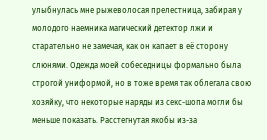улыбнулась мне рыжеволосая прелестница, забирая у молодого наемника магический детектор лжи и старательно не замечая, как он капает в её сторону слюнями. Одежда моей собеседницы формально была строгой униформой, но в тоже время так облегала свою хозяйку, что некоторые наряды из секс-шопа могли бы меньше показать. Расстегнутая якобы из-за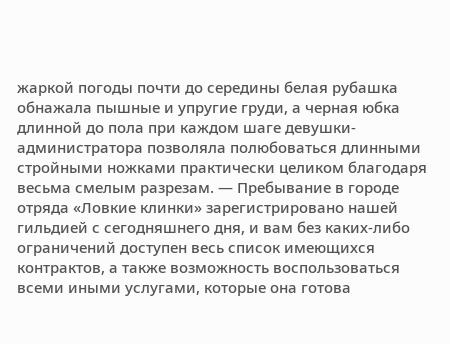жаркой погоды почти до середины белая рубашка обнажала пышные и упругие груди, а черная юбка длинной до пола при каждом шаге девушки-администратора позволяла полюбоваться длинными стройными ножками практически целиком благодаря весьма смелым разрезам. — Пребывание в городе отряда «Ловкие клинки» зарегистрировано нашей гильдией с сегодняшнего дня, и вам без каких-либо ограничений доступен весь список имеющихся контрактов, а также возможность воспользоваться всеми иными услугами, которые она готова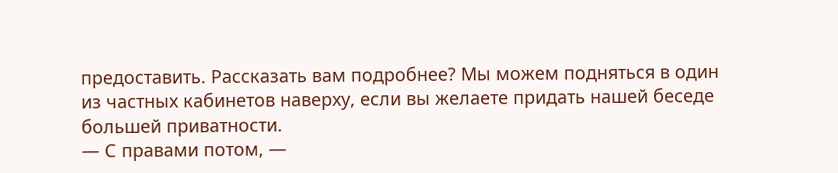предоставить. Рассказать вам подробнее? Мы можем подняться в один из частных кабинетов наверху, если вы желаете придать нашей беседе большей приватности.
— С правами потом, —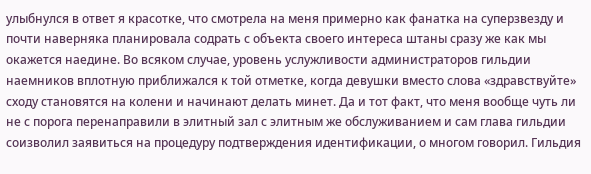улыбнулся в ответ я красотке, что смотрела на меня примерно как фанатка на суперзвезду и почти наверняка планировала содрать с объекта своего интереса штаны сразу же как мы окажется наедине. Во всяком случае, уровень услужливости администраторов гильдии наемников вплотную приближался к той отметке, когда девушки вместо слова «здравствуйте» сходу становятся на колени и начинают делать минет. Да и тот факт, что меня вообще чуть ли не с порога перенаправили в элитный зал с элитным же обслуживанием и сам глава гильдии соизволил заявиться на процедуру подтверждения идентификации, о многом говорил. Гильдия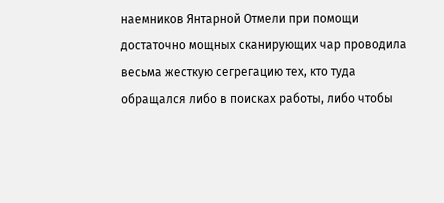наемников Янтарной Отмели при помощи достаточно мощных сканирующих чар проводила весьма жесткую сегрегацию тех, кто туда обращался либо в поисках работы, либо чтобы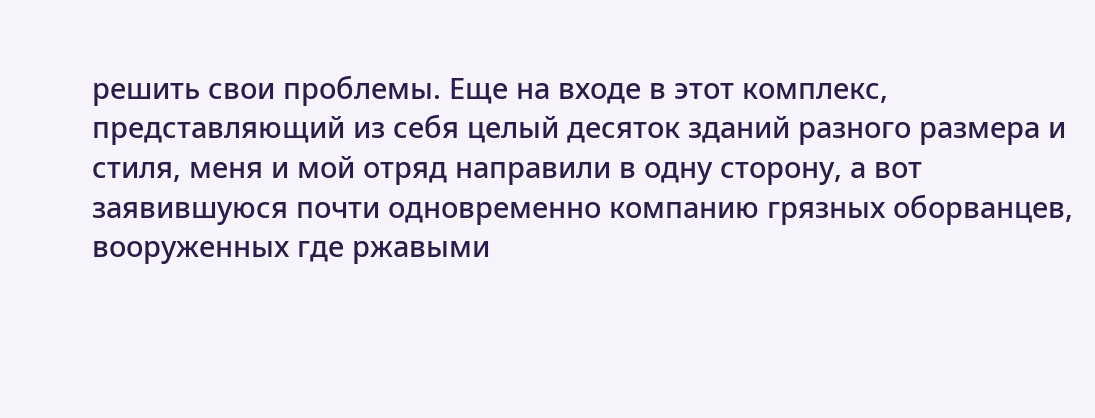решить свои проблемы. Еще на входе в этот комплекс, представляющий из себя целый десяток зданий разного размера и стиля, меня и мой отряд направили в одну сторону, а вот заявившуюся почти одновременно компанию грязных оборванцев, вооруженных где ржавыми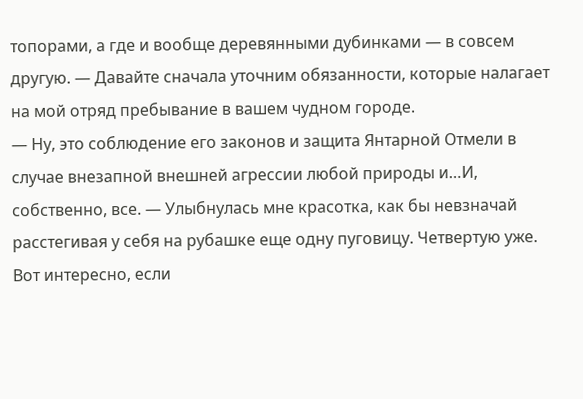топорами, а где и вообще деревянными дубинками — в совсем другую. — Давайте сначала уточним обязанности, которые налагает на мой отряд пребывание в вашем чудном городе.
— Ну, это соблюдение его законов и защита Янтарной Отмели в случае внезапной внешней агрессии любой природы и…И, собственно, все. — Улыбнулась мне красотка, как бы невзначай расстегивая у себя на рубашке еще одну пуговицу. Четвертую уже. Вот интересно, если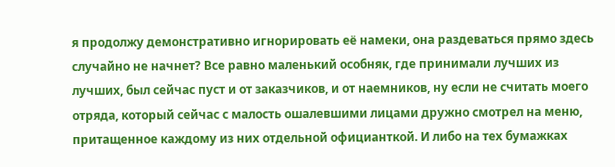я продолжу демонстративно игнорировать её намеки, она раздеваться прямо здесь случайно не начнет? Все равно маленький особняк, где принимали лучших из лучших, был сейчас пуст и от заказчиков, и от наемников, ну если не считать моего отряда, который сейчас с малость ошалевшими лицами дружно смотрел на меню, притащенное каждому из них отдельной официанткой. И либо на тех бумажках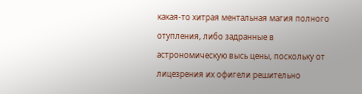какая-то хитрая ментальная магия полного отупления, либо задранные в астрономическую высь цены, поскольку от лицезрения их офигели решительно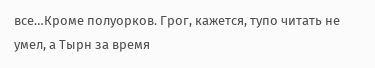все…Кроме полуорков. Грог, кажется, тупо читать не умел, а Тырн за время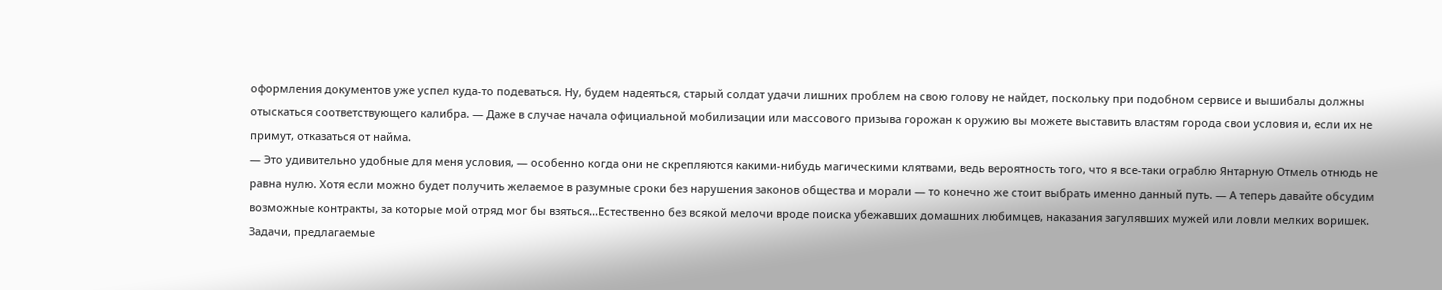оформления документов уже успел куда-то подеваться. Ну, будем надеяться, старый солдат удачи лишних проблем на свою голову не найдет, поскольку при подобном сервисе и вышибалы должны отыскаться соответствующего калибра. — Даже в случае начала официальной мобилизации или массового призыва горожан к оружию вы можете выставить властям города свои условия и, если их не примут, отказаться от найма.
— Это удивительно удобные для меня условия, — особенно когда они не скрепляются какими-нибудь магическими клятвами, ведь вероятность того, что я все-таки ограблю Янтарную Отмель отнюдь не равна нулю. Хотя если можно будет получить желаемое в разумные сроки без нарушения законов общества и морали — то конечно же стоит выбрать именно данный путь. — А теперь давайте обсудим возможные контракты, за которые мой отряд мог бы взяться…Естественно без всякой мелочи вроде поиска убежавших домашних любимцев, наказания загулявших мужей или ловли мелких воришек.
Задачи, предлагаемые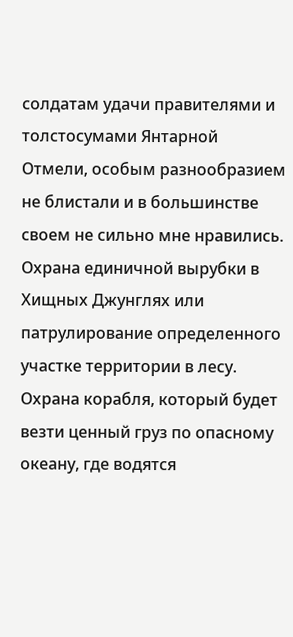солдатам удачи правителями и толстосумами Янтарной Отмели, особым разнообразием не блистали и в большинстве своем не сильно мне нравились. Охрана единичной вырубки в Хищных Джунглях или патрулирование определенного участке территории в лесу. Охрана корабля, который будет везти ценный груз по опасному океану, где водятся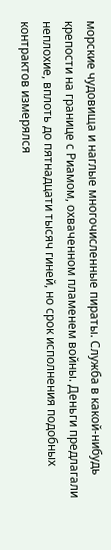морские чудовища и наглые многочисленные пираты. Служба в какой-нибудь крепости на границе с Риамом, охваченном пламенем войны. Деньги предлагали неплохие, вплоть до пятнадцати тысяч гиней, но срок исполнения подобных контрактов измерялся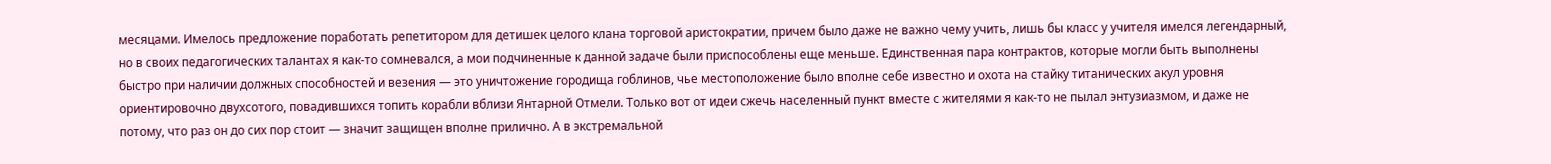месяцами. Имелось предложение поработать репетитором для детишек целого клана торговой аристократии, причем было даже не важно чему учить, лишь бы класс у учителя имелся легендарный, но в своих педагогических талантах я как-то сомневался, а мои подчиненные к данной задаче были приспособлены еще меньше. Единственная пара контрактов, которые могли быть выполнены быстро при наличии должных способностей и везения — это уничтожение городища гоблинов, чье местоположение было вполне себе известно и охота на стайку титанических акул уровня ориентировочно двухсотого, повадившихся топить корабли вблизи Янтарной Отмели. Только вот от идеи сжечь населенный пункт вместе с жителями я как-то не пылал энтузиазмом, и даже не потому, что раз он до сих пор стоит — значит защищен вполне прилично. А в экстремальной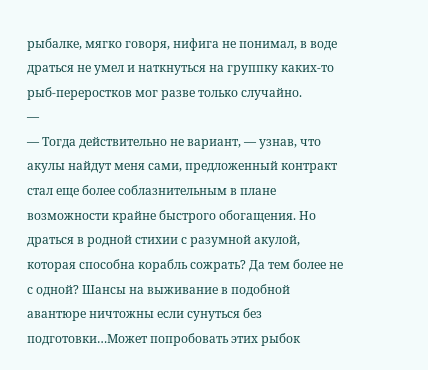рыбалке, мягко говоря, нифига не понимал, в воде драться не умел и наткнуться на группку каких-то рыб-переростков мог разве только случайно.
—
— Тогда действительно не вариант, — узнав, что акулы найдут меня сами, предложенный контракт стал еще более соблазнительным в плане возможности крайне быстрого обогащения. Но драться в родной стихии с разумной акулой, которая способна корабль сожрать? Да тем более не с одной? Шансы на выживание в подобной авантюре ничтожны если сунуться без подготовки…Может попробовать этих рыбок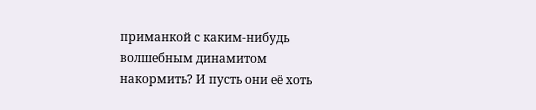приманкой с каким-нибудь волшебным динамитом накормить? И пусть они её хоть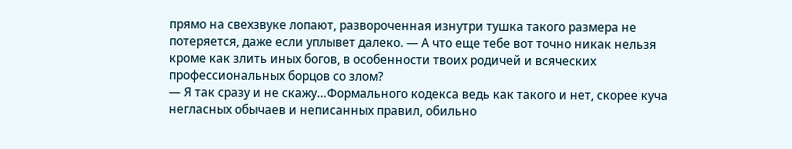прямо на свехзвуке лопают, развороченная изнутри тушка такого размера не потеряется, даже если уплывет далеко. — А что еще тебе вот точно никак нельзя кроме как злить иных богов, в особенности твоих родичей и всяческих профессиональных борцов со злом?
— Я так сразу и не скажу…Формального кодекса ведь как такого и нет, скорее куча негласных обычаев и неписанных правил, обильно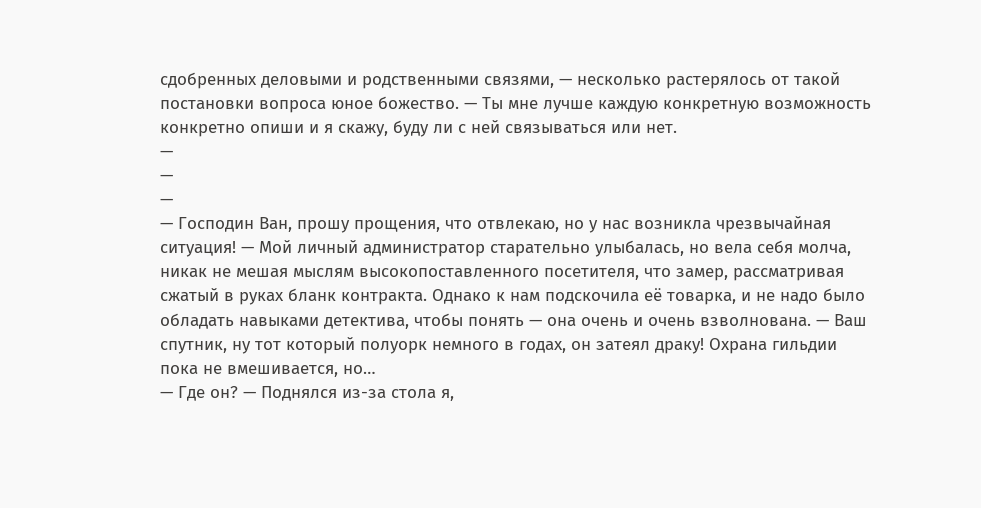сдобренных деловыми и родственными связями, — несколько растерялось от такой постановки вопроса юное божество. — Ты мне лучше каждую конкретную возможность конкретно опиши и я скажу, буду ли с ней связываться или нет.
—
—
—
— Господин Ван, прошу прощения, что отвлекаю, но у нас возникла чрезвычайная ситуация! — Мой личный администратор старательно улыбалась, но вела себя молча, никак не мешая мыслям высокопоставленного посетителя, что замер, рассматривая сжатый в руках бланк контракта. Однако к нам подскочила её товарка, и не надо было обладать навыками детектива, чтобы понять — она очень и очень взволнована. — Ваш спутник, ну тот который полуорк немного в годах, он затеял драку! Охрана гильдии пока не вмешивается, но…
— Где он? — Поднялся из-за стола я,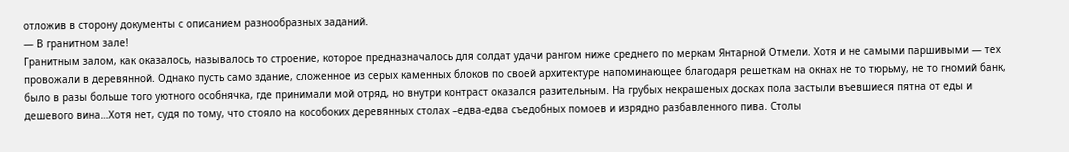отложив в сторону документы с описанием разнообразных заданий.
— В гранитном зале!
Гранитным залом, как оказалось, называлось то строение, которое предназначалось для солдат удачи рангом ниже среднего по меркам Янтарной Отмели. Хотя и не самыми паршивыми — тех провожали в деревянной. Однако пусть само здание, сложенное из серых каменных блоков по своей архитектуре напоминающее благодаря решеткам на окнах не то тюрьму, не то гномий банк, было в разы больше того уютного особнячка, где принимали мой отряд, но внутри контраст оказался разительным. На грубых некрашеных досках пола застыли въевшиеся пятна от еды и дешевого вина…Хотя нет, судя по тому, что стояло на кособоких деревянных столах –едва-едва съедобных помоев и изрядно разбавленного пива. Столы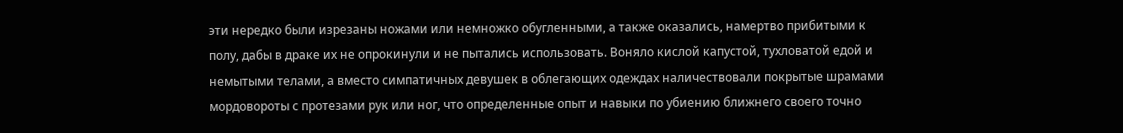эти нередко были изрезаны ножами или немножко обугленными, а также оказались, намертво прибитыми к полу, дабы в драке их не опрокинули и не пытались использовать. Воняло кислой капустой, тухловатой едой и немытыми телами, а вместо симпатичных девушек в облегающих одеждах наличествовали покрытые шрамами мордовороты с протезами рук или ног, что определенные опыт и навыки по убиению ближнего своего точно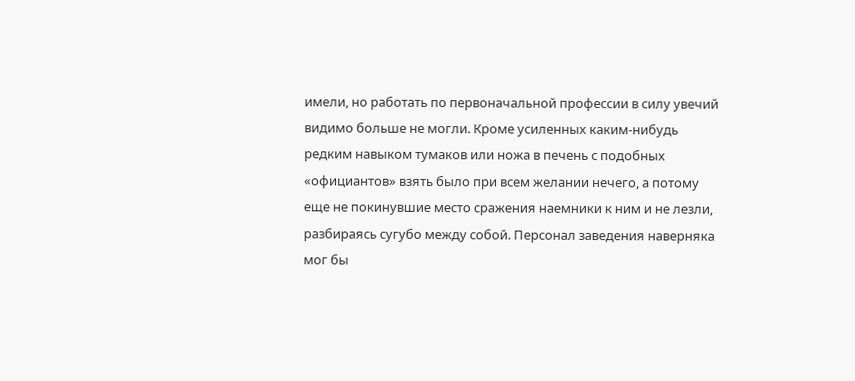имели, но работать по первоначальной профессии в силу увечий видимо больше не могли. Кроме усиленных каким-нибудь редким навыком тумаков или ножа в печень с подобных «официантов» взять было при всем желании нечего, а потому еще не покинувшие место сражения наемники к ним и не лезли, разбираясь сугубо между собой. Персонал заведения наверняка мог бы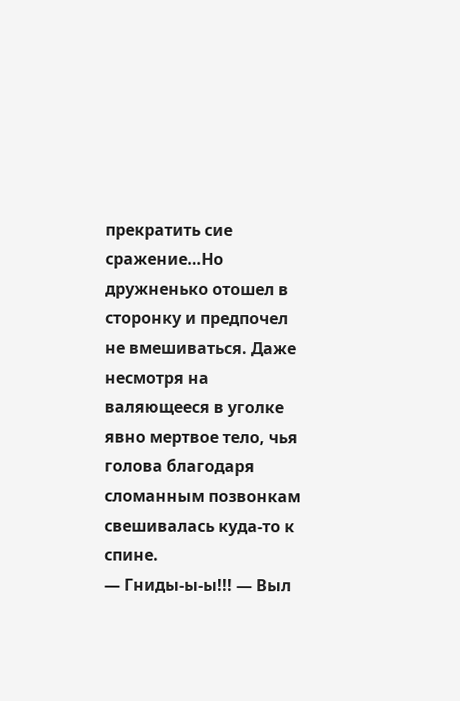прекратить сие сражение…Но дружненько отошел в сторонку и предпочел не вмешиваться. Даже несмотря на валяющееся в уголке явно мертвое тело, чья голова благодаря сломанным позвонкам свешивалась куда-то к спине.
— Гниды-ы-ы!!! — Выл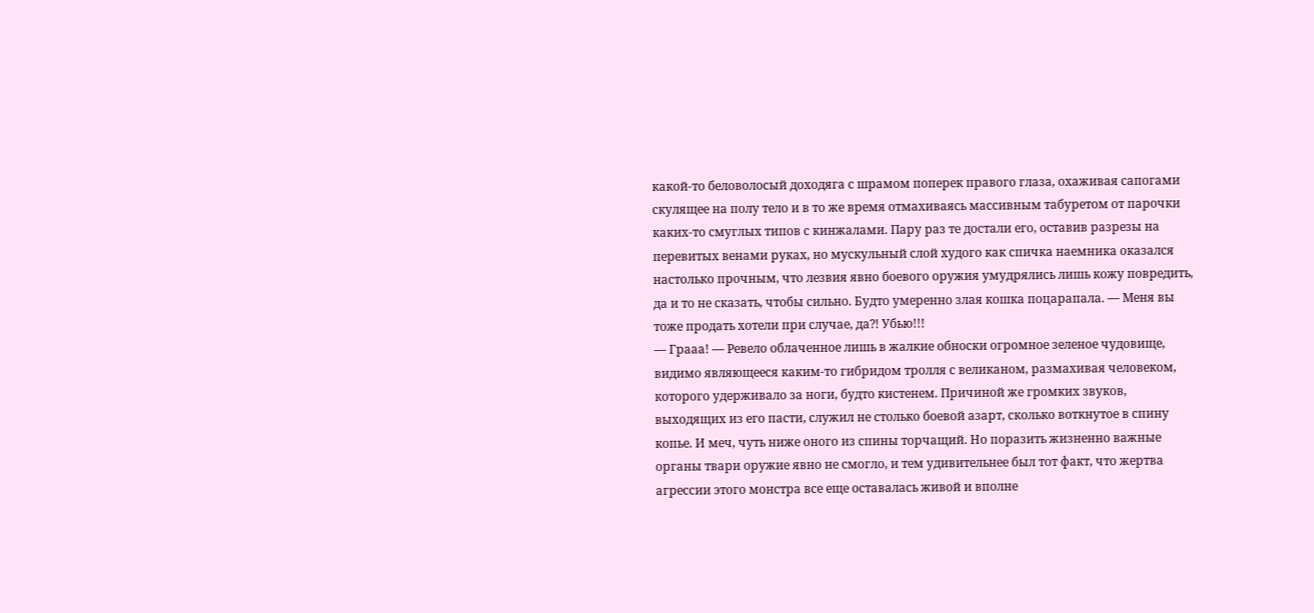какой-то беловолосый доходяга с шрамом поперек правого глаза, охаживая сапогами скулящее на полу тело и в то же время отмахиваясь массивным табуретом от парочки каких-то смуглых типов с кинжалами. Пару раз те достали его, оставив разрезы на перевитых венами руках, но мускульный слой худого как спичка наемника оказался настолько прочным, что лезвия явно боевого оружия умудрялись лишь кожу повредить, да и то не сказать, чтобы сильно. Будто умеренно злая кошка поцарапала. — Меня вы тоже продать хотели при случае, да⁈ Убью!!!
— Грааа! — Ревело облаченное лишь в жалкие обноски огромное зеленое чудовище, видимо являющееся каким-то гибридом тролля с великаном, размахивая человеком, которого удерживало за ноги, будто кистенем. Причиной же громких звуков, выходящих из его пасти, служил не столько боевой азарт, сколько воткнутое в спину копье. И меч, чуть ниже оного из спины торчащий. Но поразить жизненно важные органы твари оружие явно не смогло, и тем удивительнее был тот факт, что жертва агрессии этого монстра все еще оставалась живой и вполне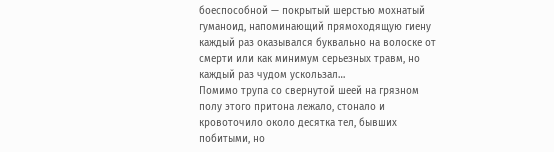боеспособной — покрытый шерстью мохнатый гуманоид, напоминающий прямоходящую гиену каждый раз оказывался буквально на волоске от смерти или как минимум серьезных травм, но каждый раз чудом ускользал…
Помимо трупа со свернутой шеей на грязном полу этого притона лежало, стонало и кровоточило около десятка тел, бывших побитыми, но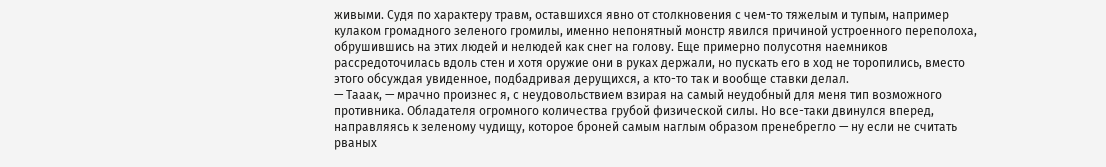живыми. Судя по характеру травм, оставшихся явно от столкновения с чем-то тяжелым и тупым, например кулаком громадного зеленого громилы, именно непонятный монстр явился причиной устроенного переполоха, обрушившись на этих людей и нелюдей как снег на голову. Еще примерно полусотня наемников рассредоточилась вдоль стен и хотя оружие они в руках держали, но пускать его в ход не торопились, вместо этого обсуждая увиденное, подбадривая дерущихся, а кто-то так и вообще ставки делал.
— Тааак, — мрачно произнес я, с неудовольствием взирая на самый неудобный для меня тип возможного противника. Обладателя огромного количества грубой физической силы. Но все-таки двинулся вперед, направляясь к зеленому чудищу, которое броней самым наглым образом пренебрегло — ну если не считать рваных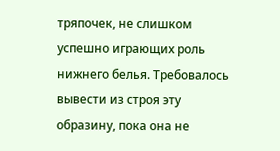тряпочек, не слишком успешно играющих роль нижнего белья. Требовалось вывести из строя эту образину, пока она не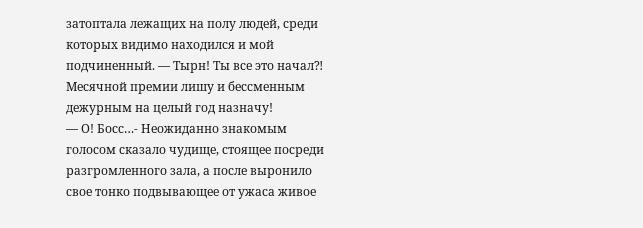затоптала лежащих на полу людей, среди которых видимо находился и мой подчиненный. — Тырн! Ты все это начал⁈ Месячной премии лишу и бессменным дежурным на целый год назначу!
— О! Босс…- Неожиданно знакомым голосом сказало чудище, стоящее посреди разгромленного зала, а после выронило свое тонко подвывающее от ужаса живое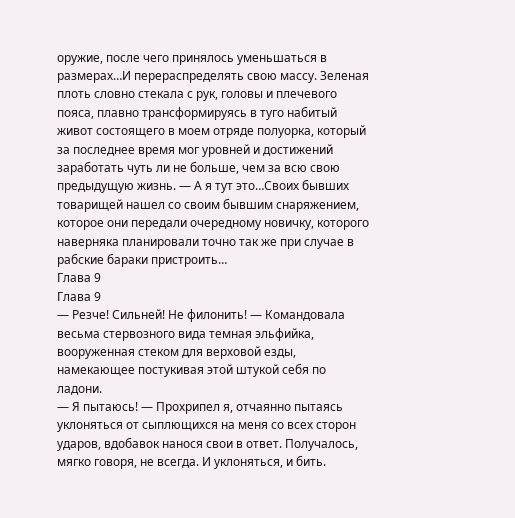оружие, после чего принялось уменьшаться в размерах…И перераспределять свою массу. Зеленая плоть словно стекала с рук, головы и плечевого пояса, плавно трансформируясь в туго набитый живот состоящего в моем отряде полуорка, который за последнее время мог уровней и достижений заработать чуть ли не больше, чем за всю свою предыдущую жизнь. — А я тут это…Своих бывших товарищей нашел со своим бывшим снаряжением, которое они передали очередному новичку, которого наверняка планировали точно так же при случае в рабские бараки пристроить…
Глава 9
Глава 9
— Резче! Сильней! Не филонить! — Командовала весьма стервозного вида темная эльфийка, вооруженная стеком для верховой езды, намекающее постукивая этой штукой себя по ладони.
— Я пытаюсь! — Прохрипел я, отчаянно пытаясь уклоняться от сыплющихся на меня со всех сторон ударов, вдобавок нанося свои в ответ. Получалось, мягко говоря, не всегда. И уклоняться, и бить.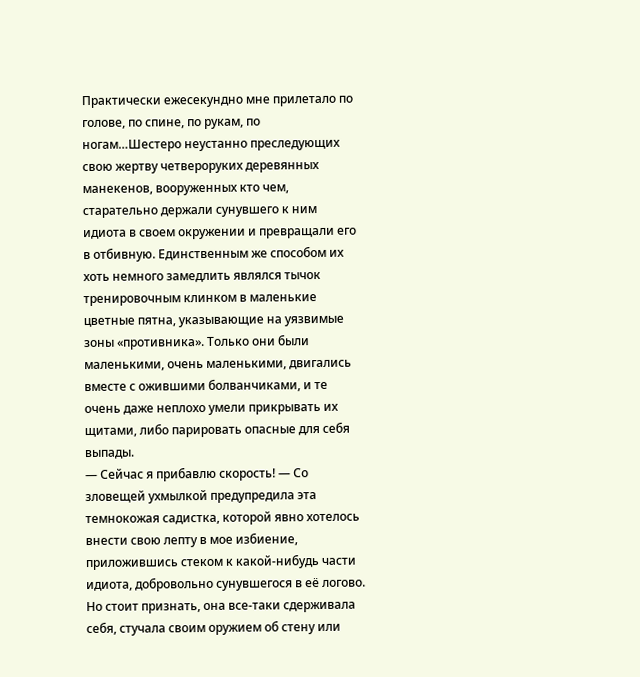Практически ежесекундно мне прилетало по голове, по спине, по рукам, по ногам…Шестеро неустанно преследующих свою жертву четвероруких деревянных манекенов, вооруженных кто чем, старательно держали сунувшего к ним идиота в своем окружении и превращали его в отбивную. Единственным же способом их хоть немного замедлить являлся тычок тренировочным клинком в маленькие цветные пятна, указывающие на уязвимые зоны «противника». Только они были маленькими, очень маленькими, двигались вместе с ожившими болванчиками, и те очень даже неплохо умели прикрывать их щитами, либо парировать опасные для себя выпады.
— Сейчас я прибавлю скорость! — Со зловещей ухмылкой предупредила эта темнокожая садистка, которой явно хотелось внести свою лепту в мое избиение, приложившись стеком к какой-нибудь части идиота, добровольно сунувшегося в её логово. Но стоит признать, она все-таки сдерживала себя, стучала своим оружием об стену или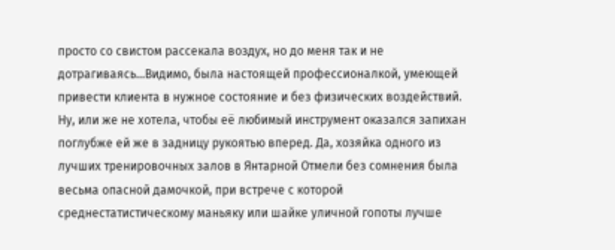просто со свистом рассекала воздух, но до меня так и не дотрагиваясь…Видимо, была настоящей профессионалкой, умеющей привести клиента в нужное состояние и без физических воздействий. Ну, или же не хотела, чтобы её любимый инструмент оказался запихан поглубже ей же в задницу рукоятью вперед. Да, хозяйка одного из лучших тренировочных залов в Янтарной Отмели без сомнения была весьма опасной дамочкой, при встрече с которой среднестатистическому маньяку или шайке уличной гопоты лучше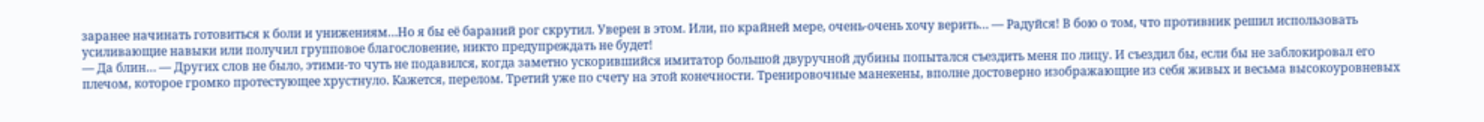заранее начинать готовиться к боли и унижениям…Но я бы её бараний рог скрутил. Уверен в этом. Или, по крайней мере, очень-очень хочу верить… — Радуйся! В бою о том, что противник решил использовать усиливающие навыки или получил групповое благословение, никто предупреждать не будет!
— Да блин… — Других слов не было, этими-то чуть не подавился, когда заметно ускорившийся имитатор большой двуручной дубины попытался съездить меня по лицу. И съездил бы, если бы не заблокировал его плечом, которое громко протестующее хрустнуло. Кажется, перелом. Третий уже по счету на этой конечности. Тренировочные манекены, вполне достоверно изображающие из себя живых и весьма высокоуровневых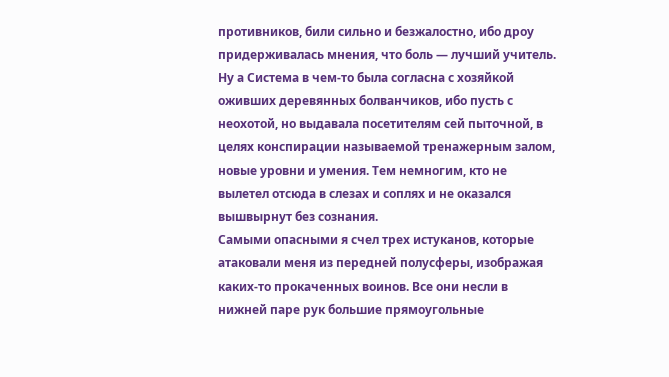противников, били сильно и безжалостно, ибо дроу придерживалась мнения, что боль — лучший учитель. Ну а Система в чем-то была согласна с хозяйкой оживших деревянных болванчиков, ибо пусть с неохотой, но выдавала посетителям сей пыточной, в целях конспирации называемой тренажерным залом, новые уровни и умения. Тем немногим, кто не вылетел отсюда в слезах и соплях и не оказался вышвырнут без сознания.
Самыми опасными я счел трех истуканов, которые атаковали меня из передней полусферы, изображая каких-то прокаченных воинов. Все они несли в нижней паре рук большие прямоугольные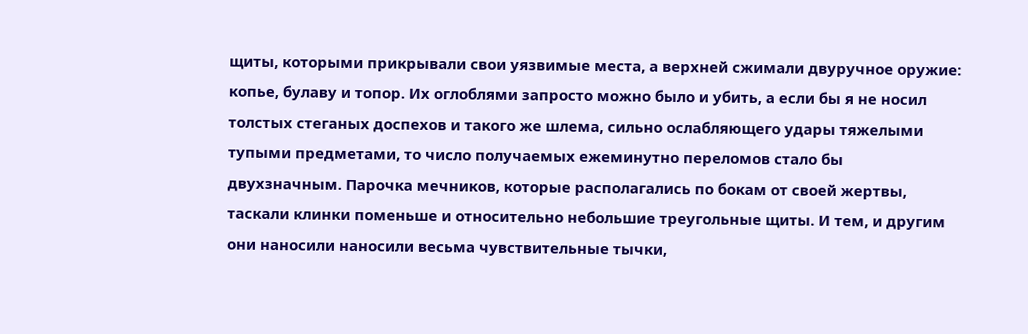щиты, которыми прикрывали свои уязвимые места, а верхней сжимали двуручное оружие: копье, булаву и топор. Их оглоблями запросто можно было и убить, а если бы я не носил толстых стеганых доспехов и такого же шлема, сильно ослабляющего удары тяжелыми тупыми предметами, то число получаемых ежеминутно переломов стало бы двухзначным. Парочка мечников, которые располагались по бокам от своей жертвы, таскали клинки поменьше и относительно небольшие треугольные щиты. И тем, и другим они наносили наносили весьма чувствительные тычки,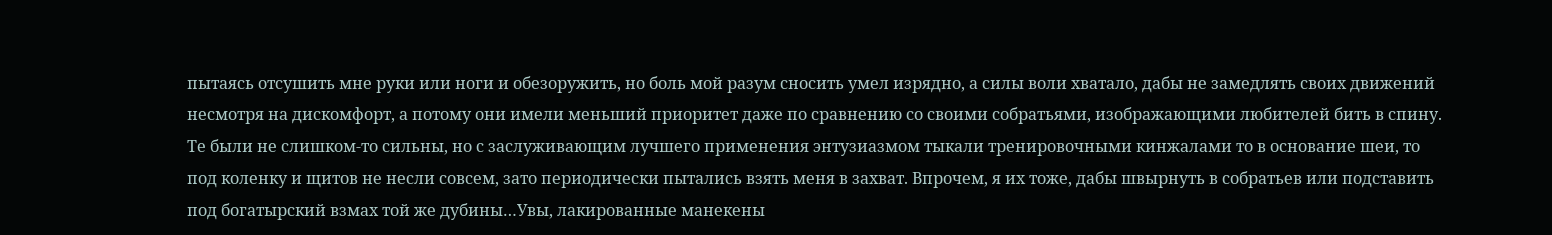пытаясь отсушить мне руки или ноги и обезоружить, но боль мой разум сносить умел изрядно, а силы воли хватало, дабы не замедлять своих движений несмотря на дискомфорт, а потому они имели меньший приоритет даже по сравнению со своими собратьями, изображающими любителей бить в спину. Те были не слишком-то сильны, но с заслуживающим лучшего применения энтузиазмом тыкали тренировочными кинжалами то в основание шеи, то под коленку и щитов не несли совсем, зато периодически пытались взять меня в захват. Впрочем, я их тоже, дабы швырнуть в собратьев или подставить под богатырский взмах той же дубины…Увы, лакированные манекены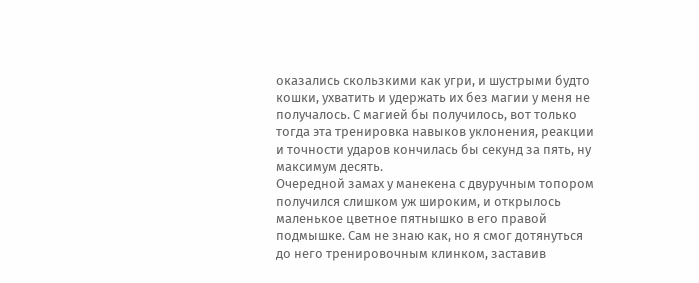оказались скользкими как угри, и шустрыми будто кошки, ухватить и удержать их без магии у меня не получалось. С магией бы получилось, вот только тогда эта тренировка навыков уклонения, реакции и точности ударов кончилась бы секунд за пять, ну максимум десять.
Очередной замах у манекена с двуручным топором получился слишком уж широким, и открылось маленькое цветное пятнышко в его правой подмышке. Сам не знаю как, но я смог дотянуться до него тренировочным клинком, заставив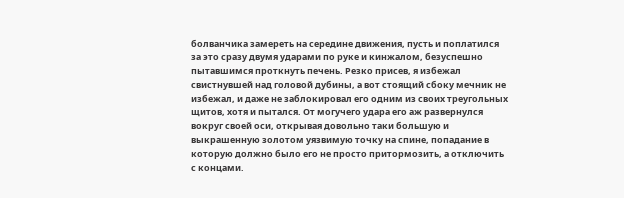болванчика замереть на середине движения, пусть и поплатился за это сразу двумя ударами по руке и кинжалом, безуспешно пытавшимся проткнуть печень. Резко присев, я избежал свистнувшей над головой дубины, а вот стоящий сбоку мечник не избежал, и даже не заблокировал его одним из своих треугольных щитов, хотя и пытался. От могучего удара его аж развернулся вокруг своей оси, открывая довольно таки большую и выкрашенную золотом уязвимую точку на спине, попадание в которую должно было его не просто притормозить, а отключить с концами.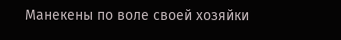Манекены по воле своей хозяйки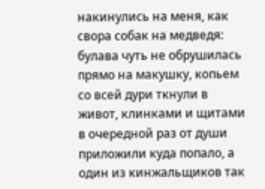накинулись на меня, как свора собак на медведя: булава чуть не обрушилась прямо на макушку, копьем со всей дури ткнули в живот, клинками и щитами в очередной раз от души приложили куда попало, а один из кинжальщиков так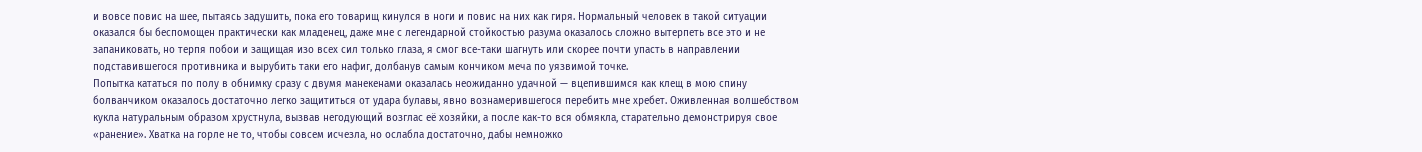и вовсе повис на шее, пытаясь задушить, пока его товарищ кинулся в ноги и повис на них как гиря. Нормальный человек в такой ситуации оказался бы беспомощен практически как младенец, даже мне с легендарной стойкостью разума оказалось сложно вытерпеть все это и не запаниковать, но терпя побои и защищая изо всех сил только глаза, я смог все-таки шагнуть или скорее почти упасть в направлении подставившегося противника и вырубить таки его нафиг, долбанув самым кончиком меча по уязвимой точке.
Попытка кататься по полу в обнимку сразу с двумя манекенами оказалась неожиданно удачной — вцепившимся как клещ в мою спину болванчиком оказалось достаточно легко защититься от удара булавы, явно вознамерившегося перебить мне хребет. Оживленная волшебством кукла натуральным образом хрустнула, вызвав негодующий возглас её хозяйки, а после как-то вся обмякла, старательно демонстрируя свое «ранение». Хватка на горле не то, чтобы совсем исчезла, но ослабла достаточно, дабы немножко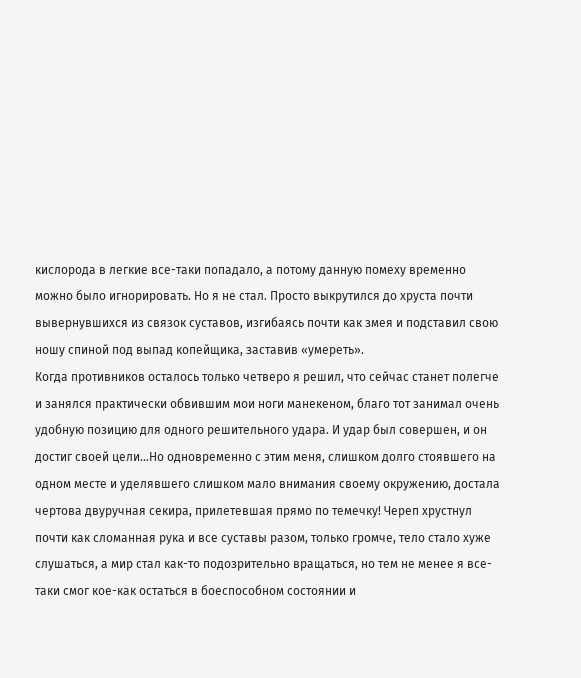кислорода в легкие все-таки попадало, а потому данную помеху временно можно было игнорировать. Но я не стал. Просто выкрутился до хруста почти вывернувшихся из связок суставов, изгибаясь почти как змея и подставил свою ношу спиной под выпад копейщика, заставив «умереть».
Когда противников осталось только четверо я решил, что сейчас станет полегче и занялся практически обвившим мои ноги манекеном, благо тот занимал очень удобную позицию для одного решительного удара. И удар был совершен, и он достиг своей цели…Но одновременно с этим меня, слишком долго стоявшего на одном месте и уделявшего слишком мало внимания своему окружению, достала чертова двуручная секира, прилетевшая прямо по темечку! Череп хрустнул почти как сломанная рука и все суставы разом, только громче, тело стало хуже слушаться, а мир стал как-то подозрительно вращаться, но тем не менее я все-таки смог кое-как остаться в боеспособном состоянии и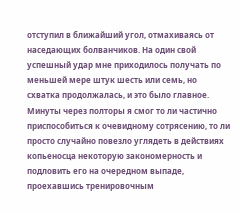отступил в ближайший угол, отмахиваясь от наседающих болванчиков. На один свой успешный удар мне приходилось получать по меньшей мере штук шесть или семь, но схватка продолжалась, и это было главное.
Минуты через полторы я смог то ли частично приспособиться к очевидному сотрясению, то ли просто случайно повезло углядеть в действиях копьеносца некоторую закономерность и подловить его на очередном выпаде, проехавшись тренировочным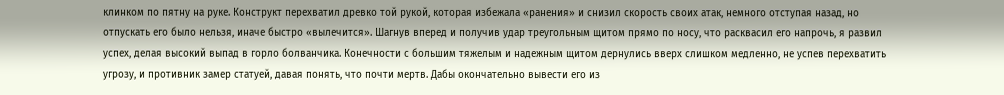клинком по пятну на руке. Конструкт перехватил древко той рукой, которая избежала «ранения» и снизил скорость своих атак, немного отступая назад, но отпускать его было нельзя, иначе быстро «вылечится». Шагнув вперед и получив удар треугольным щитом прямо по носу, что расквасил его напрочь, я развил успех, делая высокий выпад в горло болванчика. Конечности с большим тяжелым и надежным щитом дернулись вверх слишком медленно, не успев перехватить угрозу, и противник замер статуей, давая понять, что почти мертв. Дабы окончательно вывести его из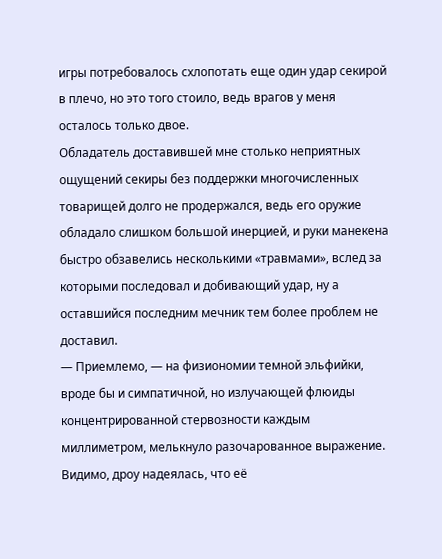игры потребовалось схлопотать еще один удар секирой в плечо, но это того стоило, ведь врагов у меня осталось только двое.
Обладатель доставившей мне столько неприятных ощущений секиры без поддержки многочисленных товарищей долго не продержался, ведь его оружие обладало слишком большой инерцией, и руки манекена быстро обзавелись несколькими «травмами», вслед за которыми последовал и добивающий удар, ну а оставшийся последним мечник тем более проблем не доставил.
— Приемлемо, — на физиономии темной эльфийки, вроде бы и симпатичной, но излучающей флюиды концентрированной стервозности каждым миллиметром, мелькнуло разочарованное выражение. Видимо, дроу надеялась, что её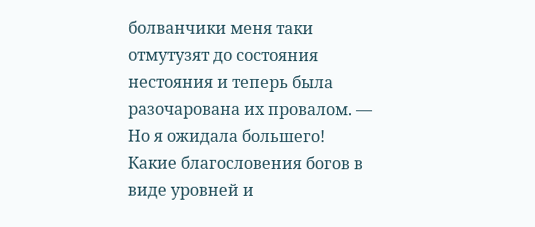болванчики меня таки отмутузят до состояния нестояния и теперь была разочарована их провалом. — Но я ожидала большего! Какие благословения богов в виде уровней и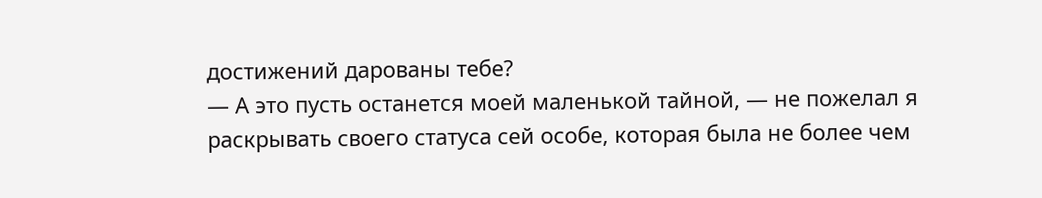достижений дарованы тебе?
— А это пусть останется моей маленькой тайной, — не пожелал я раскрывать своего статуса сей особе, которая была не более чем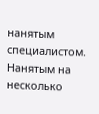нанятым специалистом. Нанятым на несколько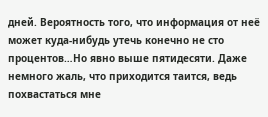дней. Вероятность того, что информация от неё может куда-нибудь утечь конечно не сто процентов…Но явно выше пятидесяти. Даже немного жаль, что приходится таится, ведь похвастаться мне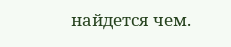найдется чем.